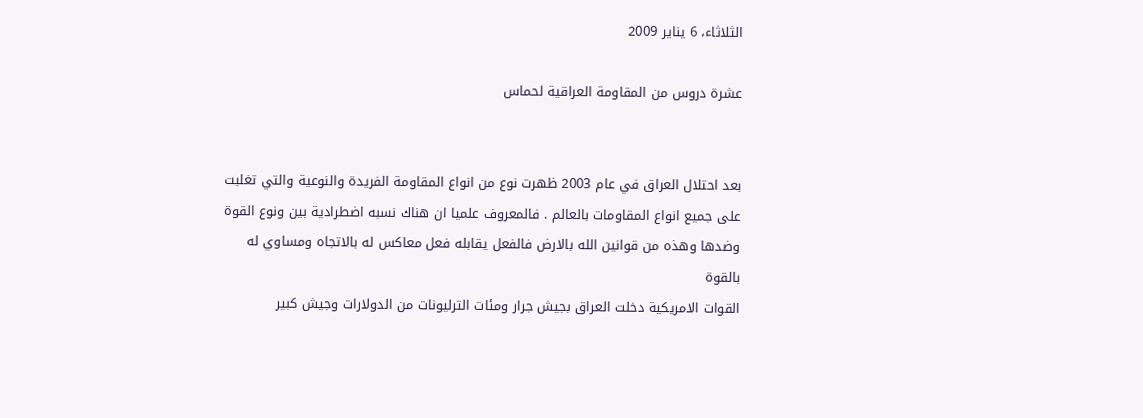الثلاثاء، 6 يناير 2009

عشرة دروس من المقاومة العراقية لحماس


بعد احتلال العراق في عام 2003 ظهرت نوع من انواع المقاومة الفريدة والنوعية والتي تغلبت على جميع انواع المقاومات بالعالم . فالمعروف علميا ان هناك نسبه اضطرادية بين ونوع القوة وضدها وهذه من قوانين الله بالارض فالفعل يقابله فعل معاكس له بالاتجاه ومساوي له بالقوة
القوات الامريكية دخلت العراق بجيش جرار ومئات الترليونات من الدولارات وجيش كبير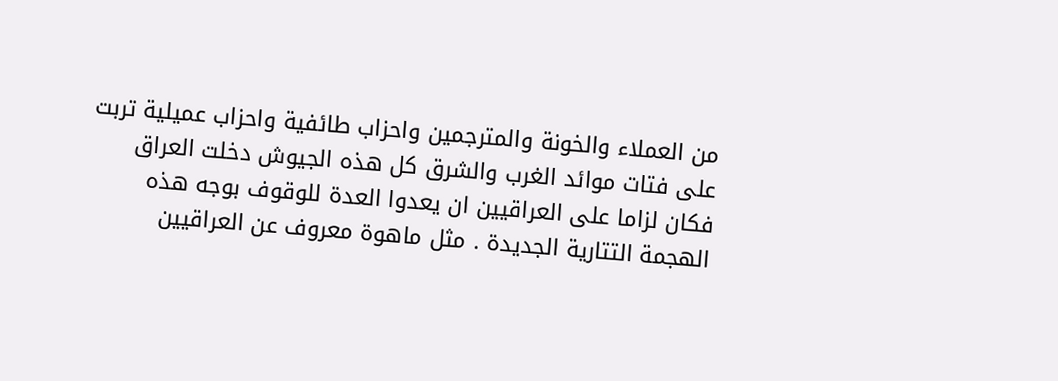من العملاء والخونة والمترجمين واحزاب طائفية واحزاب عميلية تربت على فتات موائد الغرب والشرق كل هذه الجيوش دخلت العراق
فكان لزاما على العراقيين ان يعدوا العدة للوقوف بوجه هذه الهجمة التتارية الجديدة . مثل ماهوة معروف عن العراقيين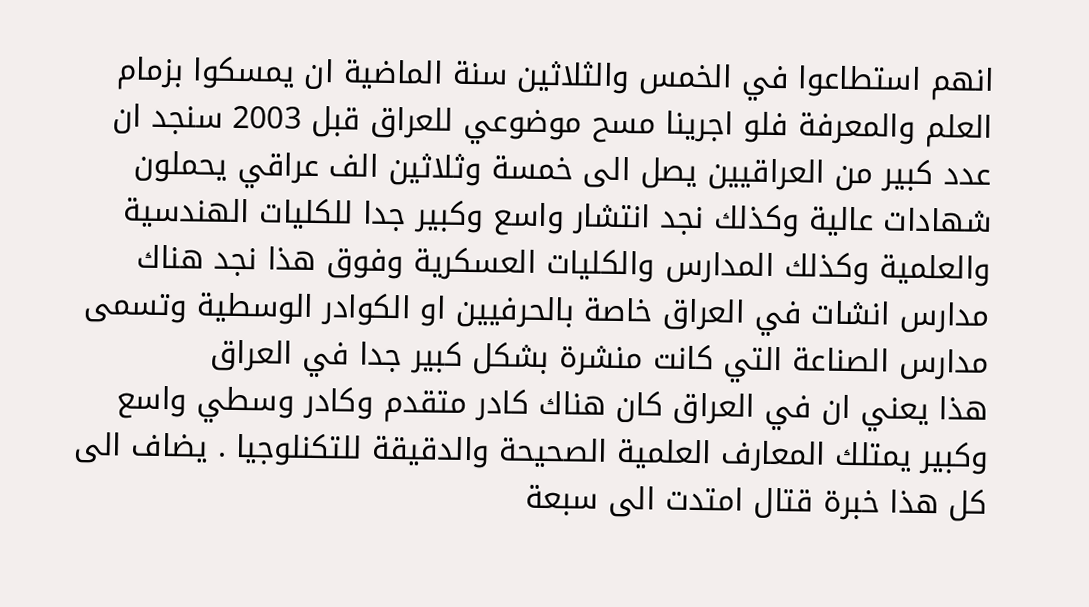انهم استطاعوا في الخمس والثلاثين سنة الماضية ان يمسكوا بزمام العلم والمعرفة فلو اجرينا مسح موضوعي للعراق قبل 2003 سنجد ان عدد كبير من العراقيين يصل الى خمسة وثلاثين الف عراقي يحملون شهادات عالية وكذلك نجد انتشار واسع وكبير جدا للكليات الهندسية والعلمية وكذلك المدارس والكليات العسكرية وفوق هذا نجد هناك مدارس انشات في العراق خاصة بالحرفيين او الكوادر الوسطية وتسمى مدارس الصناعة التي كانت منشرة بشكل كبير جدا في العراق
هذا يعني ان في العراق كان هناك كادر متقدم وكادر وسطي واسع وكبير يمتلك المعارف العلمية الصحيحة والدقيقة للتكنلوجيا . يضاف الى كل هذا خبرة قتال امتدت الى سبعة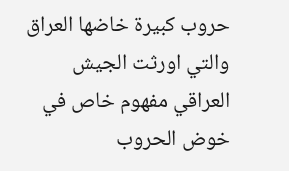حروب كبيرة خاضها العراق والتي اورثت الجيش العراقي مفهوم خاص في خوض الحروب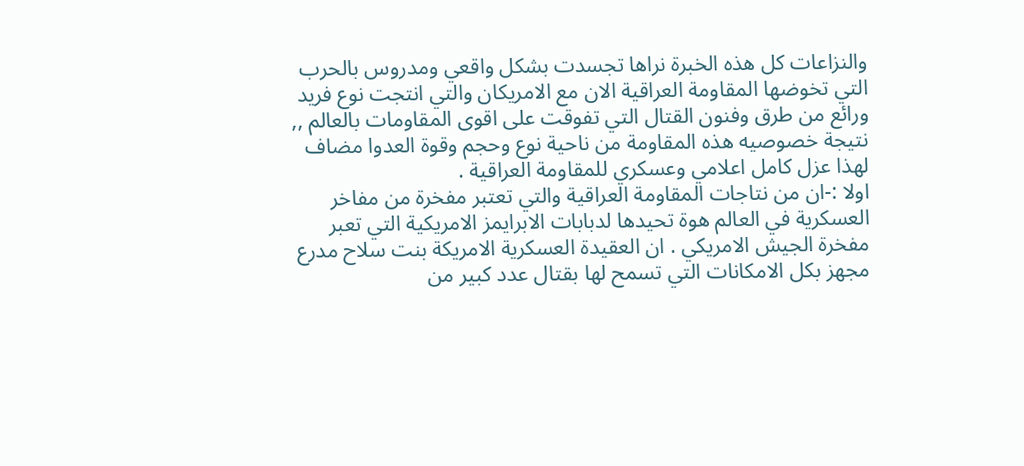والنزاعات كل هذه الخبرة نراها تجسدت بشكل واقعي ومدروس بالحرب التي تخوضها المقاومة العراقية الان مع الامريكان والتي انتجت نوع فريد ورائع من طرق وفنون القتال التي تفوقت على اقوى المقاومات بالعالم ,, نتيجة خصوصيه هذه المقاومة من ناحية نوع وحجم وقوة العدوا مضاف لهذا عزل كامل اعلامي وعسكري للمقاومة العراقية .
اولا :-ان من نتاجات المقاومة العراقية والتي تعتبر مفخرة من مفاخر العسكرية في العالم هوة تحيدها لدبابات الابرايمز الامريكية التي تعبر مفخرة الجيش الامريكي . ان العقيدة العسكرية الامريكة بنت سلاح مدرع مجهز بكل الامكانات التي تسمح لها بقتال عدد كبير من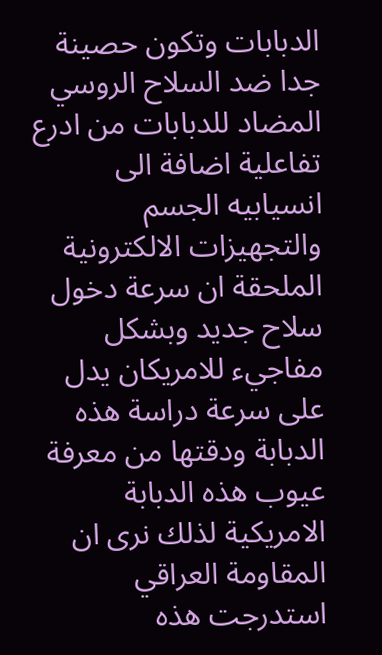الدبابات وتكون حصينة جدا ضد السلاح الروسي المضاد للدبابات من ادرع تفاعلية اضافة الى انسيابيه الجسم والتجهيزات الالكترونية الملحقة ان سرعة دخول سلاح جديد وبشكل مفاجيء للامريكان يدل على سرعة دراسة هذه الدبابة ودقتها من معرفة عيوب هذه الدبابة الامريكية لذلك نرى ان المقاومة العراقي استدرجت هذه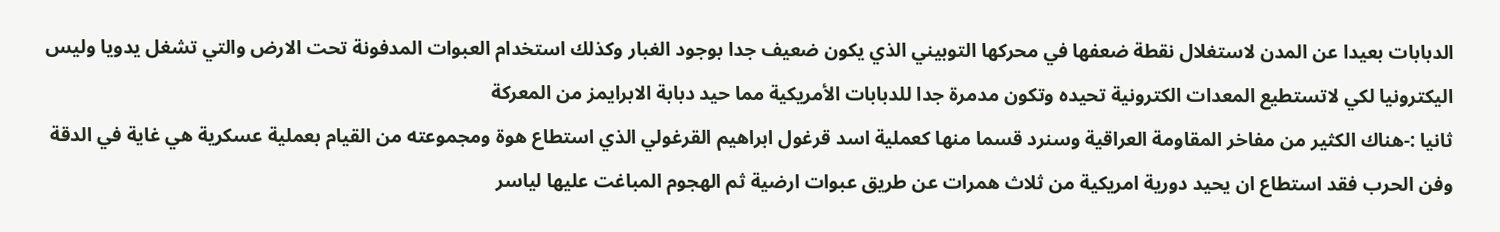الدبابات بعيدا عن المدن لاستغلال نقطة ضعفها في محركها التوبيني الذي يكون ضعيف جدا بوجود الغبار وكذلك استخدام العبوات المدفونة تحت الارض والتي تشغل يدويا وليس اليكترونيا لكي لاتستطيع المعدات الكترونية تحيده وتكون مدمرة جدا للدبابات الأمريكية مما حيد دبابة الابرايمز من المعركة
ثانيا :-هناك الكثير من مفاخر المقاومة العراقية وسنرد قسما منها كعملية اسد قرغول ابراهيم القرغولي الذي استطاع هوة ومجموعته من القيام بعملية عسكرية هي غاية في الدقة وفن الحرب فقد استطاع ان يحيد دورية امريكية من ثلاث همرات عن طريق عبوات ارضية ثم الهجوم المباغت عليها لياسر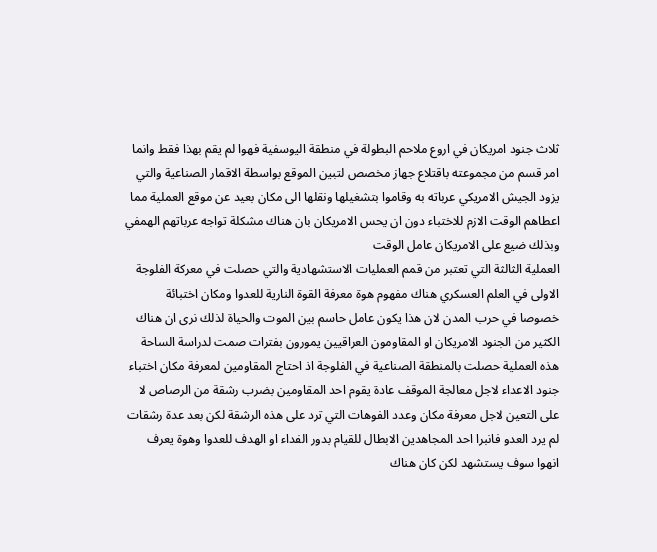ثلاث جنود امريكان في اروع ملاحم البطولة في منطقة اليوسفية فهوا لم يقم بهذا فقط وانما امر قسم من مجموعته باقتلاع جهاز مخصص لتبين الموقع بواسطة الاقمار الصناعية والتي يزود الجيش الامريكي عرباته به وقاموا بتشغيلها ونقلها الى مكان بعيد عن موقع العملية مما اعطاهم الوقت الازم للاختباء دون ان يحس الامريكان بان هناك مشكلة تواجه عرباتهم الهمفي وبذلك ضيع على الامريكان عامل الوقت
العملية الثالثة التي تعتبر من قمم العمليات الاستشهادية والتي حصلت في معركة الفلوجة الاولى في العلم العسكري هناك مفهوم هوة معرفة القوة النارية للعدوا ومكان اختبائة خصوصا في حرب المدن لان هذا يكون عامل حاسم بين الموت والحياة لذلك نرى ان هناك الكثير من الجنود الامريكان او المقاومون العراقيين يمورون بفترات صمت لدراسة الساحة هذه العملية حصلت بالمنطقة الصناعية في الفلوجة اذ احتاج المقاومين لمعرفة مكان اختباء جنود الاعداء لاجل معالجة الموقف عادة يقوم احد المقاومين بضرب رشقة من الرصاص لا على التعين لاجل معرفة مكان وعدد الفوهات التي ترد على هذه الرشقة لكن بعد عدة رشقات لم يرد العدو فانبرا احد المجاهدين الابطال للقيام بدور الفداء او الهدف للعدوا وهوة يعرف انهوا سوف يستشهد لكن كان هناك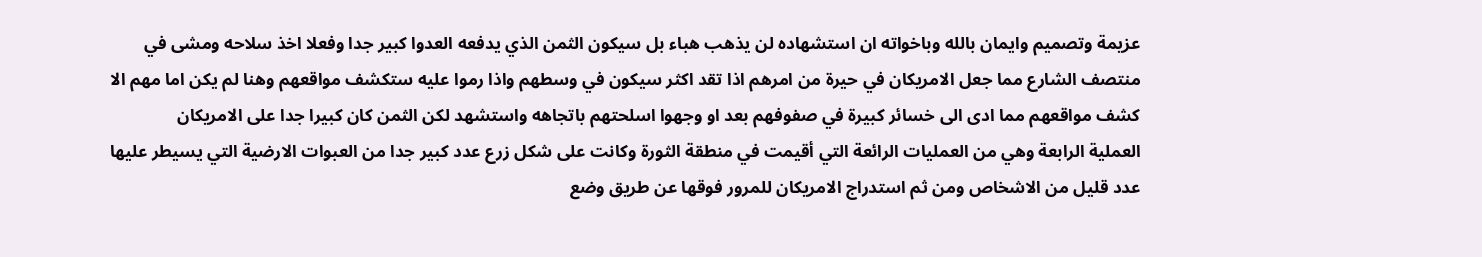عزيمة وتصميم وايمان بالله وباخواته ان استشهاده لن يذهب هباء بل سيكون الثمن الذي يدفعه العدوا كبير جدا وفعلا اخذ سلاحه ومشى في منتصف الشارع مما جعل الامريكان في حيرة من امرهم اذا تقد اكثر سيكون في وسطهم واذا رموا عليه ستكشف مواقعهم وهنا لم يكن اما مهم الا كشف مواقعهم مما ادى الى خسائر كبيرة في صفوفهم بعد او وجهوا اسلحتهم باتجاهه واستشهد لكن الثمن كان كبيرا جدا على الامريكان
العملية الرابعة وهي من العمليات الرائعة التي أقيمت في منطقة الثورة وكانت على شكل زرع عدد كبير جدا من العبوات الارضية التي يسيطر عليها عدد قليل من الاشخاص ومن ثم استدراج الامريكان للمرور فوقها عن طريق وضع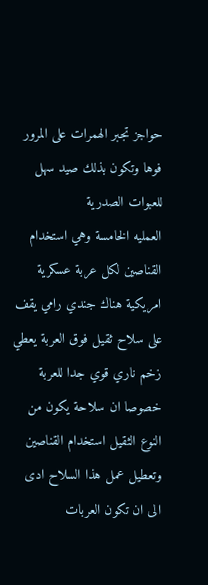حواجز تجبر الهمرات على المرور فوها وتكون بذلك صيد سهل للعبوات الصدرية
العمليه الخامسة وهي استخدام القناصين لكل عربة عسكرية امريكية هناك جندي رامي يقف على سلاح ثقيل فوق العربة يعطي زخم ناري قوي جدا للعربة خصوصا ان سلاحة يكون من النوع الثقيل استخدام القناصين وتعطيل عمل هذا السلاح ادى الى ان تكون العربات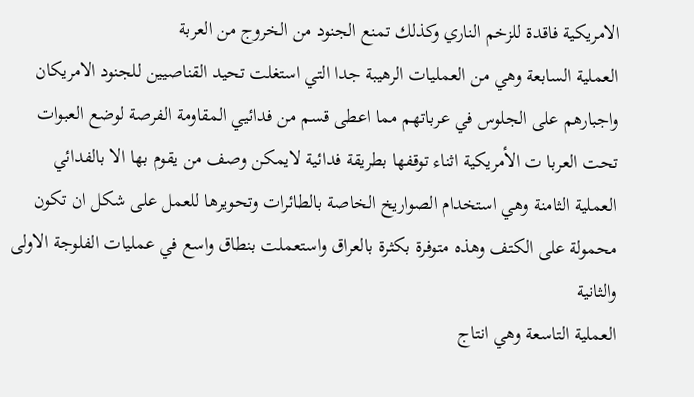الامريكية فاقدة للزخم الناري وكذلك تمنع الجنود من الخروج من العربة
العملية السابعة وهي من العمليات الرهيبة جدا التي استغلت تحيد القناصيين للجنود الامريكان واجبارهم على الجلوس في عرباتهم مما اعطى قسم من فدائيي المقاومة الفرصة لوضع العبوات تحت العربا ت الأمريكية اثناء توقفها بطريقة فدائية لايمكن وصف من يقوم بها الا بالفدائي
العملية الثامنة وهي استخدام الصواريخ الخاصة بالطائرات وتحويرها للعمل على شكل ان تكون محمولة على الكتف وهذه متوفرة بكثرة بالعراق واستعملت بنطاق واسع في عمليات الفلوجة الاولى والثانية
العملية التاسعة وهي انتاج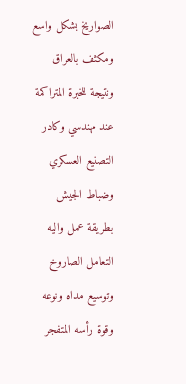الصواريخ بشكل واسع ومكثف بالعراق ونتيجة للخبرة المتراكمة عند مهندسي وكادر التصنيع العسكري وضباط الجيش بطريقة عمل واليه التعامل الصاروخ وتوسيع مداه ونوعه وقوة رأسه المتفجر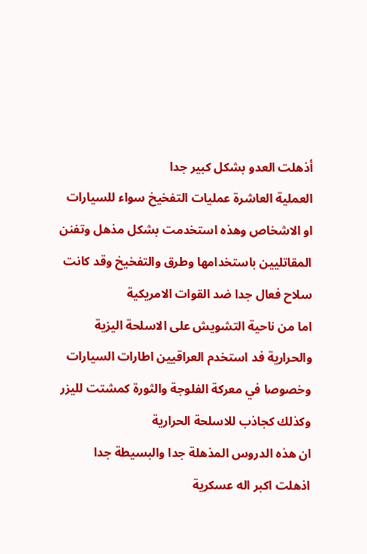أذهلت العدو بشكل كبير جدا
العملية العاشرة عمليات التفخيخ سواء للسيارات او الاشخاص وهذه استخدمت بشكل مذهل وتفنن المقاتليين باستخدامها وطرق والتفخيخ وقد كانت سلاح فعال جدا ضد القوات الامريكية
اما من ناحية التشويش على الاسلحة اليزية والحرارية فد استخدم العراقيين اطارات السيارات وخصوصا في معركة الفلوجة والثورة كمشتت لليزر وكذلك كجاذب للاسلحة الحرارية
ان هذه الدروس المذهلة جدا والبسيطة جدا اذهلت اكبر اله عسكرية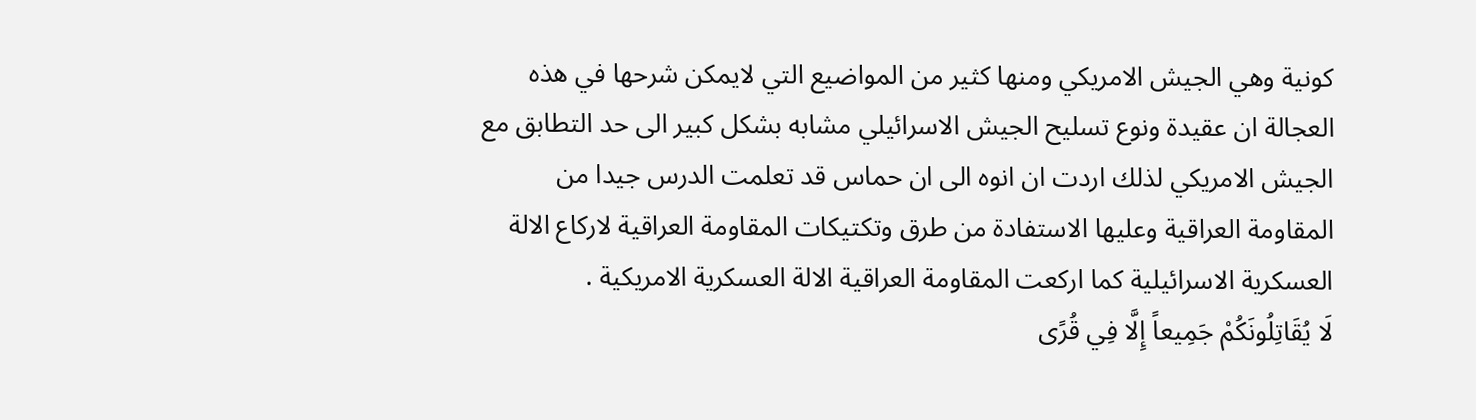كونية وهي الجيش الامريكي ومنها كثير من المواضيع التي لايمكن شرحها في هذه العجالة ان عقيدة ونوع تسليح الجيش الاسرائيلي مشابه بشكل كبير الى حد التطابق مع الجيش الامريكي لذلك اردت ان انوه الى ان حماس قد تعلمت الدرس جيدا من المقاومة العراقية وعليها الاستفادة من طرق وتكتيكات المقاومة العراقية لاركاع الالة العسكرية الاسرائيلية كما اركعت المقاومة العراقية الالة العسكرية الامريكية .
لَا يُقَاتِلُونَكُمْ جَمِيعاً إِلَّا فِي قُرًى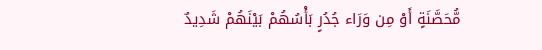مُّحَصَّنَةٍ أَوْ مِن وَرَاء جُدُرٍ بَأْسُهُمْ بَيْنَهُمْ شَدِيدٌ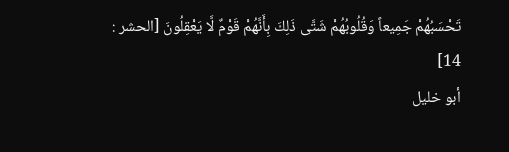تَحْسَبُهُمْ جَمِيعاً وَقُلُوبُهُمْ شَتَّى ذَلِكَ بِأَنَّهُمْ قَوْمٌ لَّا يَعْقِلُونَ [الحشر : 14]
أبو خليل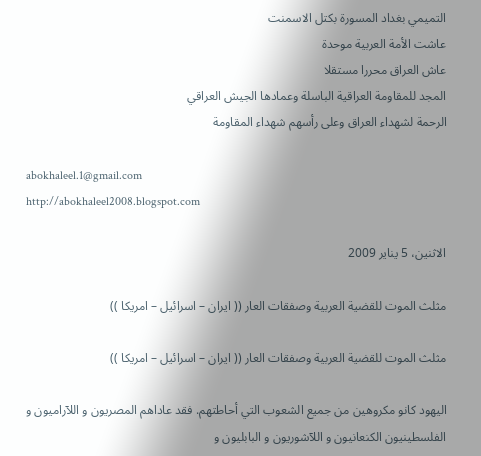التميمي بغداد المسورة بكتل الاسمنت
عاشت الأمة العربية موحدة
عاش العراق محررا مستقلا
المجد للمقاومة العراقية الباسلة وعمادها الجيش العراقي
الرحمة لشهداء العراق وعلى رأسهم شهداء المقاومة

abokhaleel.1@gmail.com
http://abokhaleel2008.blogspot.com

الاثنين، 5 يناير 2009

مثلث الموت للقضية العربية وصفقات العار (( ايران – اسرائيل – امريكا ))

مثلث الموت للقضية العربية وصفقات العار (( ايران – اسرائيل – امريكا ))

اليهود كانو مكروهين من جميع الشعوب التي أحاطتهم. فقد عاداهم المصريون و اللآراميون و الفلسطينيون الكنعانيون و اللآشوريون و البابليون و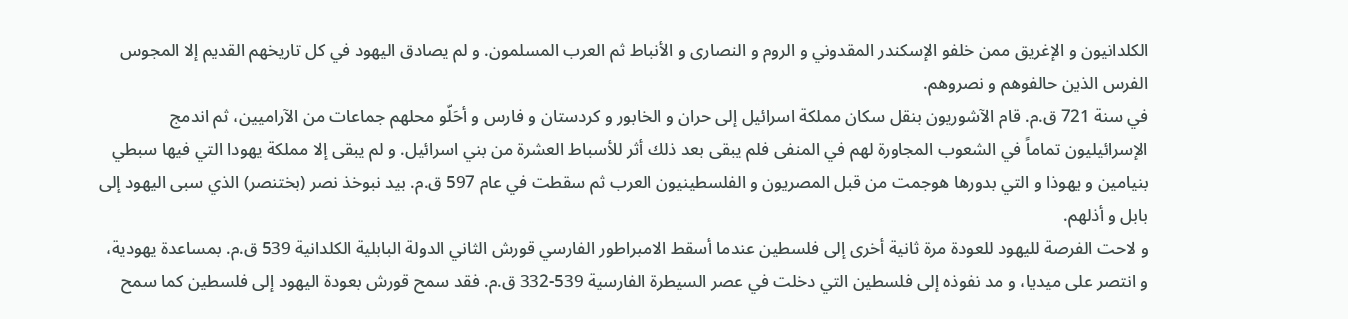الكلدانيون و الإغريق ممن خلفو الإسكندر المقدوني و الروم و النصارى و الأنباط ثم العرب المسلمون. و لم يصادق اليهود في كل تاريخهم القديم إلا المجوس الفرس الذين حالفوهم و نصروهم.
في سنة 721 ق.م. قام الآشوريون بنقل سكان مملكة اسرائيل إلى حران و الخابور و كردستان و فارس و أحَلّو محلهم جماعات من الآراميين، ثم اندمج الإسرائيليون تماماً في الشعوب المجاورة لهم في المنفى فلم يبقى بعد ذلك أثر للأسباط العشرة من بني اسرائيل. و لم يبقى إلا مملكة يهودا التي فيها سبطي بنيامين و يهوذا و التي بدورها هوجمت من قبل المصريون و الفلسطينيون العرب ثم سقطت في عام 597 ق.م. بيد نبوخذ نصر (بختنصر) الذي سبى اليهود إلى بابل و أذلهم.
و لاحت الفرصة لليهود للعودة مرة ثانية أخرى إلى فلسطين عندما أسقط الامبراطور الفارسي قورش الثاني الدولة البابلية الكلدانية 539 ق.م. بمساعدة يهودية، و انتصر على ميديا، و مد نفوذه إلى فلسطين التي دخلت في عصر السيطرة الفارسية 539-332 ق.م. فقد سمح قورش بعودة اليهود إلى فلسطين كما سمح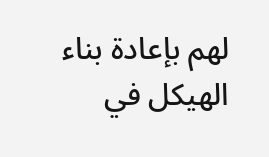لهم بإعادة بناء الهيكل في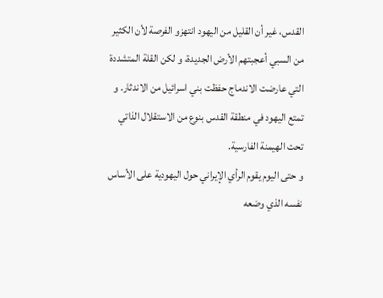القدس، غير أن القليل من اليهود انتهزو الفرصة لأن الكثير من السبي أعجبتهم الأرض الجديدة، و لكن القلة المتشددة التي عارضت الاندماج حفظت بني اسرائيل من الاندثار. و تمتع اليهود في منطقة القدس بنوع من الاستقلال الذاتي تحت الهيمنة الفارسية.
و حتى اليوم يقوم الرأي الإيراني حول اليهودية على الأساس نفسه الذي وضعه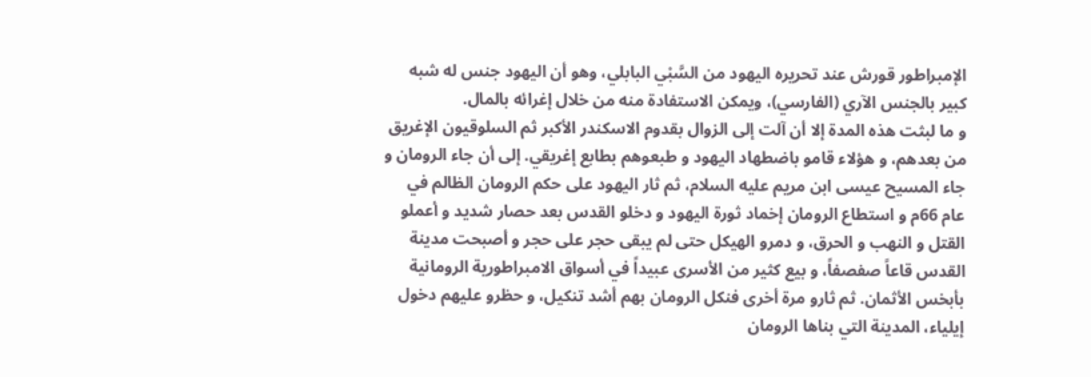الإمبراطور قورش عند تحريره اليهود من السَّبْي البابلي، وهو أن اليهود جنس له شبه كبير بالجنس الآري (الفارسي)، ويمكن الاستفادة منه من خلال إغرائه بالمال.
و ما لبثت هذه المدة إلا أن آلت إلى الزوال بقدوم الاسكندر الأكبر ثم السلوقيون الإغريق من بعدهم، و هؤلاء قامو باضطهاد اليهود و طبعوهم بطابع إغريقي. إلى أن جاء الرومان و جاء المسيح عيسى ابن مريم عليه السلام، ثم ثار اليهود على حكم الرومان الظالم في عام 66م و استطاع الرومان إخماد ثورة اليهود و دخلو القدس بعد حصار شديد و أعملو القتل و النهب و الحرق، و دمرو الهيكل حتى لم يبقى حجر على حجر و أصبحت مدينة القدس قاعاً صفصفاً، و بيع كثير من الأسرى عبيداً في أسواق الامبراطورية الرومانية بأبخس الأثمان. ثم ثارو مرة أخرى فنكل الرومان بهم أشد تنكيل، و حظرو عليهم دخول إيلياء، المدينة التي بناها الرومان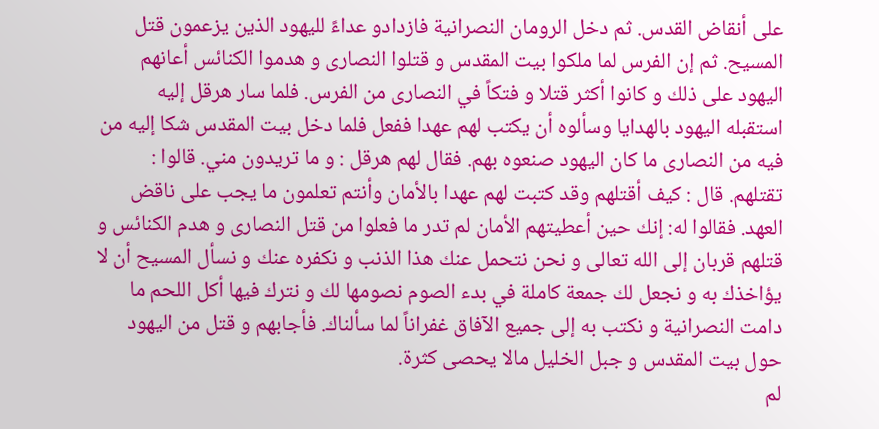على أنقاض القدس. ثم دخل الرومان النصرانية فازدادو عداءً لليهود الذين يزعمون قتل المسيح. ثم إن الفرس لما ملكوا بيت المقدس و قتلوا النصارى و هدموا الكنائس أعانهم اليهود على ذلك و كانوا أكثر قتلا و فتكاً في النصارى من الفرس. فلما سار هرقل إليه استقبله اليهود بالهدايا وسألوه أن يكتب لهم عهدا ففعل فلما دخل بيت المقدس شكا إليه من فيه من النصارى ما كان اليهود صنعوه بهم. فقال لهم هرقل : و ما تريدون مني. قالوا : تقتلهم. قال : كيف أقتلهم وقد كتبت لهم عهدا بالأمان وأنتم تعلمون ما يجب على ناقض العهد. فقالوا له: إنك حين أعطيتهم الأمان لم تدر ما فعلوا من قتل النصارى و هدم الكنائس و قتلهم قربان إلى الله تعالى و نحن نتحمل عنك هذا الذنب و نكفره عنك و نسأل المسيح أن لا يؤاخذك به و نجعل لك جمعة كاملة في بدء الصوم نصومها لك و نترك فيها أكل اللحم ما دامت النصرانية و نكتب به إلى جميع الآفاق غفراناً لما سألناك. فأجابهم و قتل من اليهود حول بيت المقدس و جبل الخليل مالا يحصى كثرة.
لم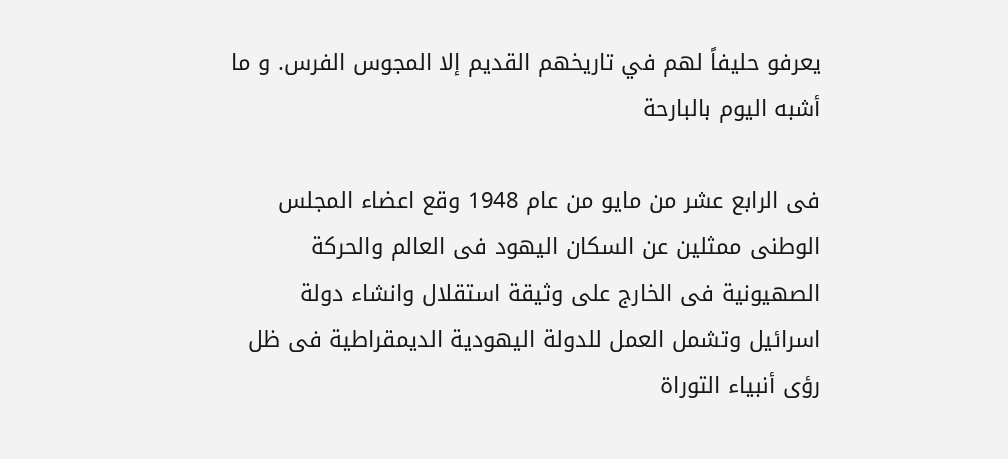يعرفو حليفاً لهم في تاريخهم القديم إلا المجوس الفرس. و ما أشبه اليوم بالبارحة

فى الرابع عشر من مايو من عام 1948 وقع اعضاء المجلس الوطنى ممثلين عن السكان اليهود فى العالم والحركة الصهيونية فى الخارج على وثيقة استقلال وانشاء دولة اسرائيل وتشمل العمل للدولة اليهودية الديمقراطية فى ظل رؤى أنبياء التوراة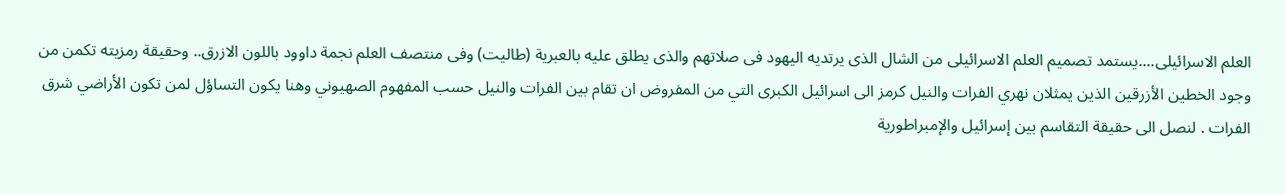العلم الاسرائيلى....يستمد تصميم العلم الاسرائيلى من الشال الذى يرتديه اليهود فى صلاتهم والذى يطلق عليه بالعبرية (طاليت) وفى منتصف العلم نجمة داوود باللون الازرق.. وحقيقة رمزيته تكمن من وجود الخطين الأزرقين الذين يمثلان نهري الفرات والنيل كرمز الى اسرائيل الكبرى التي من المفروض ان تقام بين الفرات والنيل حسب المفهوم الصهيوني وهنا يكون التساؤل لمن تكون الأراضي شرق الفرات . لنصل الى حقيقة التقاسم بين إسرائيل والإمبراطورية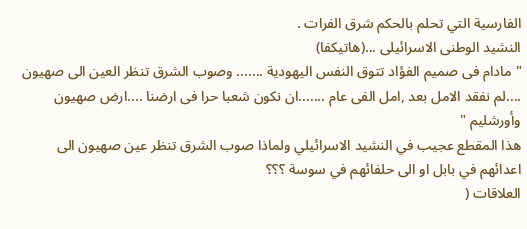الفارسية التي تحلم بالحكم شرق الفرات .
النشيد الوطنى الاسرائيلى ...(هاتيكفا)
" مادام فى صميم الفؤاد تتوق النفس اليهودية ....... وصوب الشرق تنظر العين الى صهيون ....لم نفقد الامل بعد ,امل الفى عام .......ان نكون شعبا حرا فى ارضنا ....ارض صهيون وأورشليم "
هذا المقطع عجيب في النشيد الاسرائيلي ولماذا صوب الشرق تنظر عين صهيون الى اعدائهم في بابل او الى حلفائهم في سوسة ؟؟؟
العلاقات (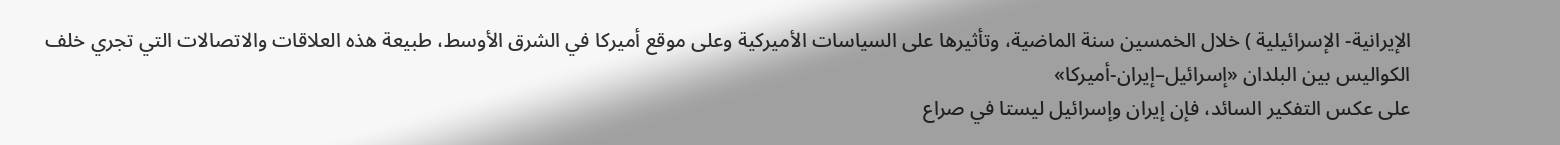الإيرانية- الإسرائيلية ) خلال الخمسين سنة الماضية، وتأثيرها على السياسات الأميركية وعلى موقع أميركا في الشرق الأوسط، طبيعة هذه العلاقات والاتصالات التي تجري خلف الكواليس بين البلدان «إسرائيل–إيران-أميركا»
على عكس التفكير السائد، فإن إيران وإسرائيل ليستا في صراع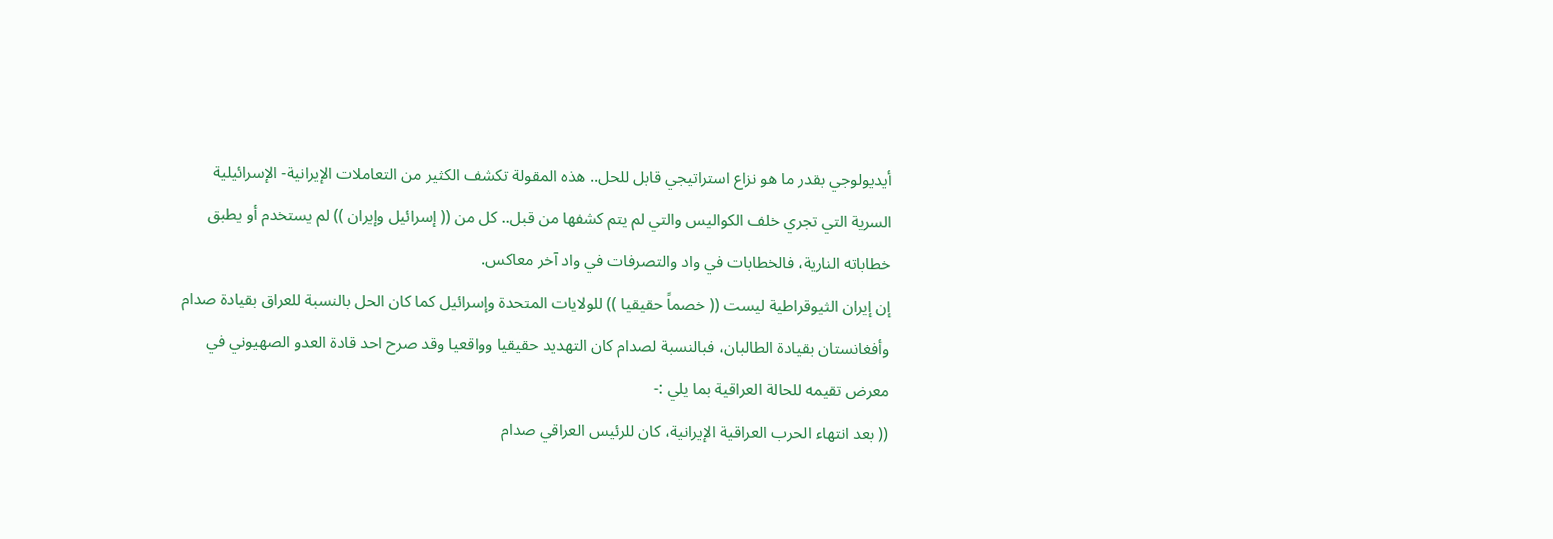أيديولوجي بقدر ما هو نزاع استراتيجي قابل للحل.. هذه المقولة تكشف الكثير من التعاملات الإيرانية- الإسرائيلية السرية التي تجري خلف الكواليس والتي لم يتم كشفها من قبل.. كل من (( إسرائيل وإيران )) لم يستخدم أو يطبق خطاباته النارية، فالخطابات في واد والتصرفات في واد آخر معاكس.
إن إيران الثيوقراطية ليست (( خصماً حقيقيا )) للولايات المتحدة وإسرائيل كما كان الحل بالنسبة للعراق بقيادة صدام وأفغانستان بقيادة الطالبان، فبالنسبة لصدام كان التهديد حقيقيا وواقعيا وقد صرح احد قادة العدو الصهيوني في معرض تقيمه للحالة العراقية بما يلي :-
(( بعد انتهاء الحرب العراقية الإيرانية، كان للرئيس العراقي صدام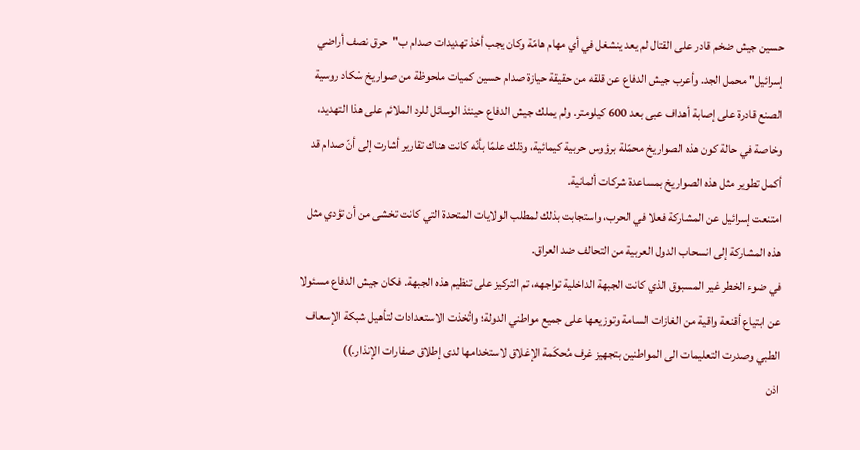حسين جيش ضخم قادر على القتال لم يعد ينشغل في أي مهام هامّة وكان يجب أخذ تهديدات صدام ب"حرق نصف أراضي إسرائيل" محمل الجد. وأعرب جيش الدفاع عن قلقه من حقيقة حيازة صدام حسين كميات ملحوظة من صواريخ سْكاد روسية الصنع قادرة على إصابة أهداف عبى بعد 600 كيلومتر. ولم يملك جيش الدفاع حينئذ الوسائل للرد الملائم على هذا التهديد، وخاصة في حالة كون هذه الصواريخ محمّلة برؤوس حربية كيمائية، وذلك علمًا بأنّه كانت هناك تقارير أشارت إلى أنّ صدام قد أكمل تطوير مثل هذه الصواريخ بمساعدة شركات ألمانية.
امتنعت إسرائيل عن المشاركة فعلا في الحرب، واستجابت بذلك لمطلب الولايات المتحدة التي كانت تخشى من أن تؤدي مثل هذه المشاركة إلى انسحاب الدول العربية من التحالف ضد العراق.
في ضوء الخطر غير المسبوق الذي كانت الجبهة الداخلية تواجهه، تم التركيز على تنظيم هذه الجبهة. فكان جيش الدفاع مسئولا عن ابتياع أقنعة واقية من الغازات السامة وتوزيعها على جميع مواطني الدولة؛ واتُخذت الاستعدادات لتأهيل شبكة الإسعاف الطبي وصدرت التعليمات الى المواطنين بتجهيز غرف مُحكَمة الإغلاق لاستخدامها لدى إطلاق صفارات الإنذار.))
اذن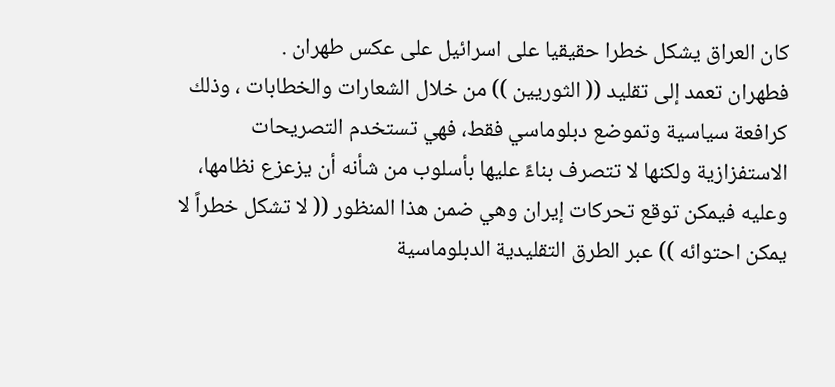كان العراق يشكل خطرا حقيقيا على اسرائيل على عكس طهران .
فطهران تعمد إلى تقليد (( الثوريين )) من خلال الشعارات والخطابات ، وذلك كرافعة سياسية وتموضع دبلوماسي فقط، فهي تستخدم التصريحات الاستفزازية ولكنها لا تتصرف بناءً عليها بأسلوب من شأنه أن يزعزع نظامها، وعليه فيمكن توقع تحركات إيران وهي ضمن هذا المنظور (( لا تشكل خطراً لا يمكن احتوائه )) عبر الطرق التقليدية الدبلوماسية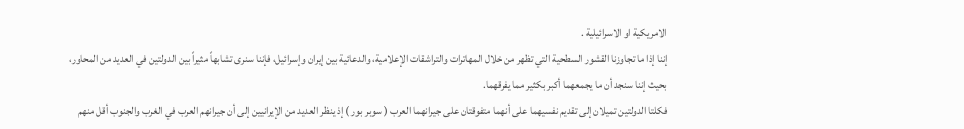الامريكية او الاسرائيلية .
إننا إذا ما تجاوزنا القشور السطحية التي تظهر من خلال المهاترات والتراشقات الإعلامية، والدعائية بين إيران وإسرائيل، فإننا سنرى تشابهاً مثيراً بين الدولتين في العديد من المحاور، بحيث إننا سنجد أن ما يجمعهما أكبر بكثير مما يفرقهما.
فكلتا الدولتين تميلان إلى تقديم نفسيهما على أنهما متفوقتان على جيرانهما العرب ( سوبر بور ) إذ ينظر العديد من الإيرانيين إلى أن جيرانهم العرب في الغرب والجنوب أقل منهم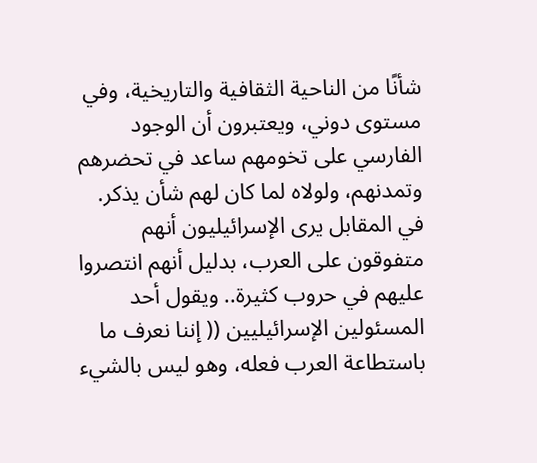شأنًا من الناحية الثقافية والتاريخية، وفي مستوى دوني، ويعتبرون أن الوجود الفارسي على تخومهم ساعد في تحضرهم وتمدنهم، ولولاه لما كان لهم شأن يذكر.
في المقابل يرى الإسرائيليون أنهم متفوقون على العرب، بدليل أنهم انتصروا عليهم في حروب كثيرة.. ويقول أحد المسئولين الإسرائيليين (( إننا نعرف ما باستطاعة العرب فعله، وهو ليس بالشيء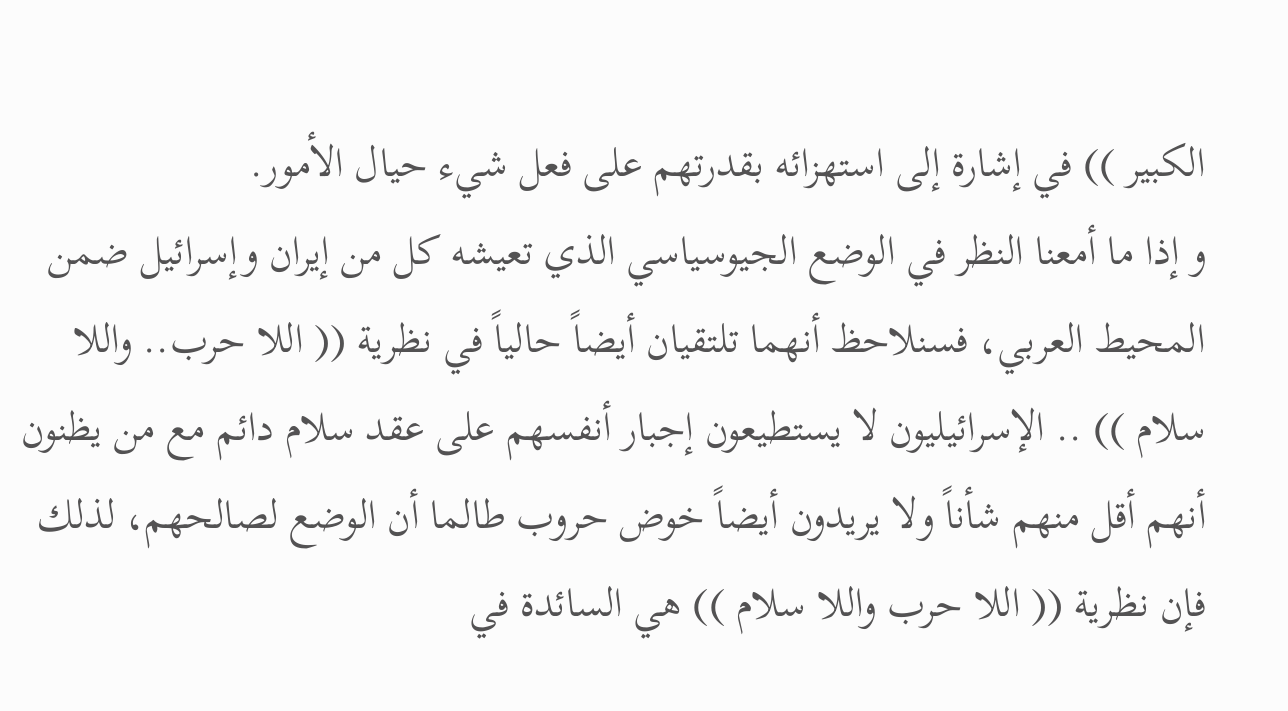الكبير )) في إشارة إلى استهزائه بقدرتهم على فعل شيء حيال الأمور.
و إذا ما أمعنا النظر في الوضع الجيوسياسي الذي تعيشه كل من إيران وإسرائيل ضمن المحيط العربي، فسنلاحظ أنهما تلتقيان أيضاً حالياً في نظرية (( اللا حرب.. واللا سلام )) .. الإسرائيليون لا يستطيعون إجبار أنفسهم على عقد سلام دائم مع من يظنون أنهم أقل منهم شأناً ولا يريدون أيضاً خوض حروب طالما أن الوضع لصالحهم، لذلك فإن نظرية (( اللا حرب واللا سلام )) هي السائدة في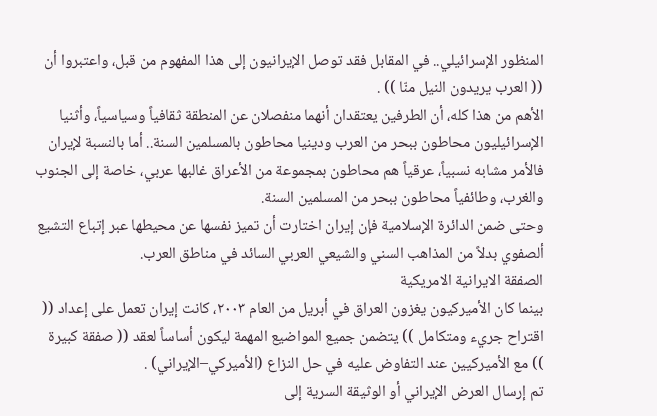المنظور الإسرائيلي.. في المقابل فقد توصل الإيرانيون إلى هذا المفهوم من قبل، واعتبروا أن (( العرب يريدون النيل منّا )) .
الأهم من هذا كله، أن الطرفين يعتقدان أنهما منفصلان عن المنطقة ثقافياً وسياسياً، وأثنيا الإسرائيليون محاطون ببحر من العرب ودينيا محاطون بالمسلمين السنة.. أما بالنسبة لإيران فالأمر مشابه نسبياً، عرقياً هم محاطون بمجموعة من الأعراق غالبها عربي، خاصة إلى الجنوب والغرب، وطائفياً محاطون ببحر من المسلمين السنة.
وحتى ضمن الدائرة الإسلامية فإن إيران اختارت أن تميز نفسها عن محيطها عبر إتباع التشيع ألصفوي بدلاً من المذاهب السني والشيعي العربي السائد في مناطق العرب.
الصفقة الايرانية الامريكية
بينما كان الأميركيون يغزون العراق في أبريل من العام ٢٠٠٣، كانت إيران تعمل على إعداد (( اقتراح جريء ومتكامل )) يتضمن جميع المواضيع المهمة ليكون أساساً لعقد (( صفقة كبيرة )) مع الأميركيين عند التفاوض عليه في حل النزاع (الأميركي–الإيراني) .
تم إرسال العرض الإيراني أو الوثيقة السرية إلى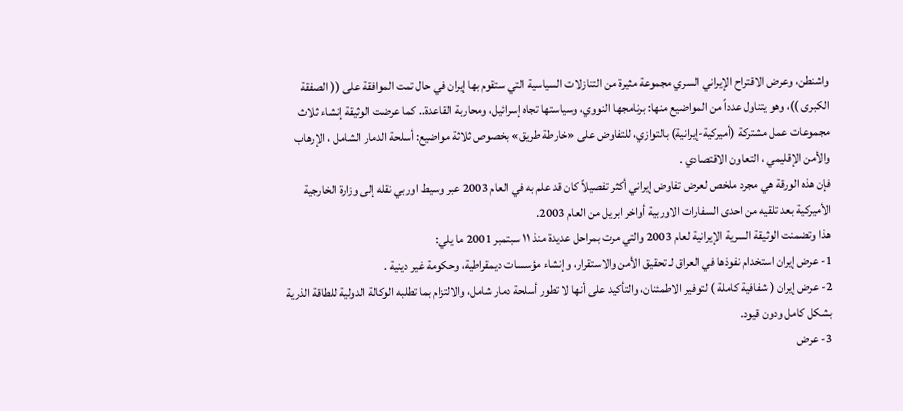واشنطن، وعرض الاقتراح الإيراني السري مجموعة مثيرة من التنازلات السياسية التي ستقوم بها إيران في حال تمت الموافقة على (( الصفقة الكبرى ))، وهو يتناول عدداً من المواضيع منها: برنامجها النووي، وسياستها تجاه إسرائيل، ومحاربة القاعدة.. كما عرضت الوثيقة إنشاء ثلاث مجموعات عمل مشتركة (أميركية-إيرانية) بالتوازي، للتفاوض على «خارطة طريق» بخصوص ثلاثة مواضيع: أسلحة الدمار الشامل ، الإرهاب والأمن الإقليمي ، التعاون الاقتصادي .
فإن هذه الورقة هي مجرد ملخص لعرض تفاوض إيراني أكثر تفصيلاً كان قد علم به في العام 2003 عبر وسيط اوربي نقله إلى وزارة الخارجية الأميركية بعد تلقيه من احدى السفارات الاوربية أواخر ابريل من العام 2003.
هذا وتضمنت الوثيقة السرية الإيرانية لعام 2003 والتي مرت بمراحل عديدة منذ ١١ سبتمبر 2001 ما يلي:
1- عرض إيران استخدام نفوذها في العراق لـ تحقيق الأمن والاستقرار، وإنشاء مؤسسات ديمقراطية، وحكومة غير دينية .
2- عرض إيران ( شفافية كاملة ) لتوفير الاطمئنان، والتأكيد على أنها لا تطور أسلحة دمار شامل، والالتزام بما تطلبه الوكالة الدولية للطاقة الذرية بشكل كامل ودون قيود.
3- عرض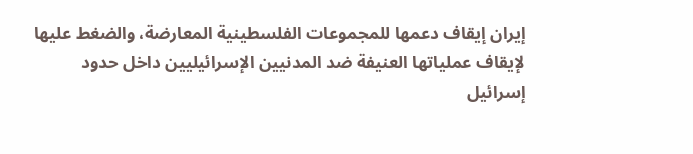إيران إيقاف دعمها للمجموعات الفلسطينية المعارضة، والضغط عليها لإيقاف عملياتها العنيفة ضد المدنيين الإسرائيليين داخل حدود إسرائيل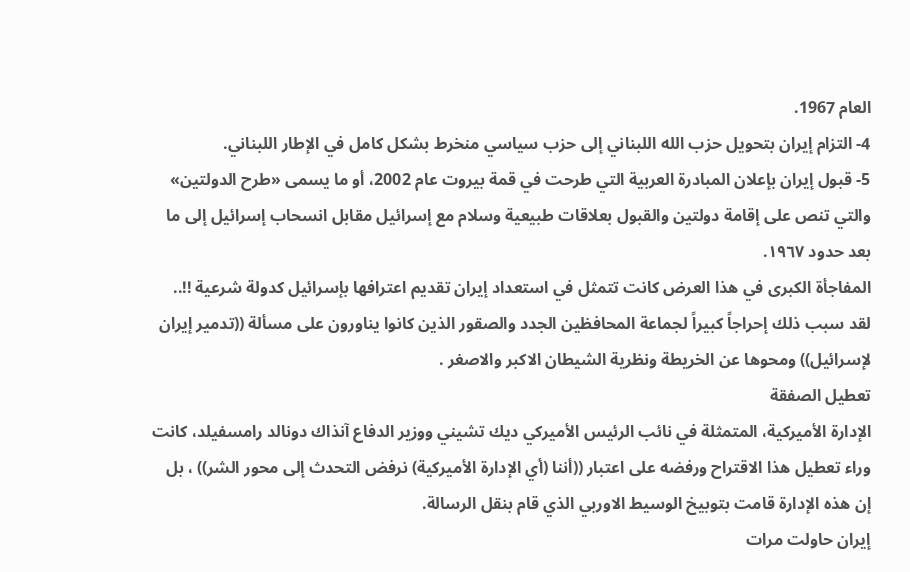العام 1967.
4- التزام إيران بتحويل حزب الله اللبناني إلى حزب سياسي منخرط بشكل كامل في الإطار اللبناني.
5- قبول إيران بإعلان المبادرة العربية التي طرحت في قمة بيروت عام 2002، أو ما يسمى «طرح الدولتين» والتي تنص على إقامة دولتين والقبول بعلاقات طبيعية وسلام مع إسرائيل مقابل انسحاب إسرائيل إلى ما بعد حدود ١٩٦٧.
المفاجأة الكبرى في هذا العرض كانت تتمثل في استعداد إيران تقديم اعترافها بإسرائيل كدولة شرعية !!.. لقد سبب ذلك إحراجاً كبيراً لجماعة المحافظين الجدد والصقور الذين كانوا يناورون على مسألة ((تدمير إيران لإسرائيل)) ومحوها عن الخريطة ونظرية الشيطان الاكبر والاصغر .
تعطيل الصفقة
الإدارة الأميركية، المتمثلة في نائب الرئيس الأميركي ديك تشيني ووزير الدفاع آنذاك دونالد رامسفيلد، كانت وراء تعطيل هذا الاقتراح ورفضه على اعتبار ((أننا (أي الإدارة الأميركية) نرفض التحدث إلى محور الشر)) ، بل إن هذه الإدارة قامت بتوبيخ الوسيط الاوربي الذي قام بنقل الرسالة.
إيران حاولت مرات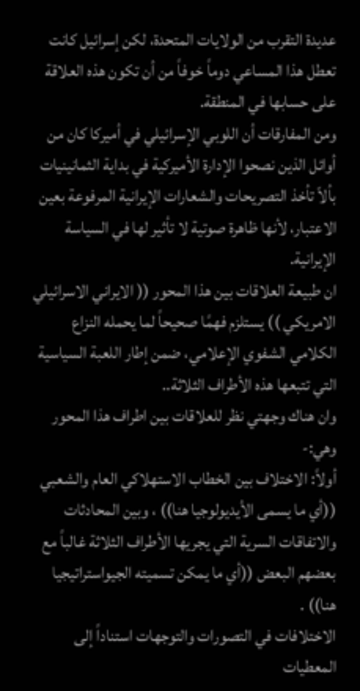عديدة التقرب من الولايات المتحدة، لكن إسرائيل كانت تعطل هذا المساعي دوماً خوفاً من أن تكون هذه العلاقة على حسابها في المنطقة.
ومن المفارقات أن اللوبي الإسرائيلي في أميركا كان من أوائل الذين نصحوا الإدارة الأميركية في بداية الثمانينيات بألاّ تأخذ التصريحات والشعارات الإيرانية المرفوعة بعين الاعتبار، لأنها ظاهرة صوتية لا تأثير لها في السياسة الإيرانية.
ان طبيعة العلاقات بين هذا المحور (( الايراني الاسرائيلي الامريكي )) يستلزم فهمًا صحيحاً لما يحمله النزاع الكلامي الشفوي الإعلامي، ضمن إطار اللعبة السياسية التي تتبعها هذه الأطراف الثلاثة..
وان هناك وجهتي نظر للعلاقات بين اطراف هذا المحور وهي:-
أولاً: الاختلاف بين الخطاب الاستهلاكي العام والشعبي ((أي ما يسمى الأيديولوجيا هنا)) ، وبين المحادثات والاتفاقات السرية التي يجريها الأطراف الثلاثة غالباً مع بعضهم البعض ((أي ما يمكن تسميته الجيواستراتيجيا هنا)) .
الاختلافات في التصورات والتوجهات استناداً إلى المعطيات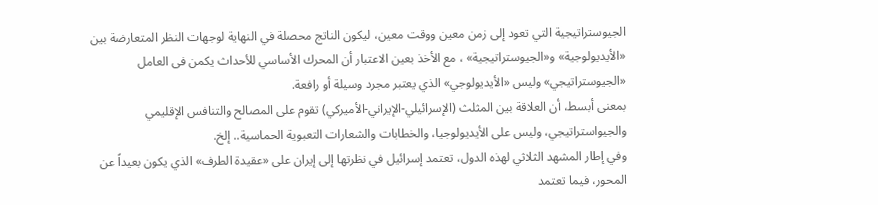الجيوستراتيجية التي تعود إلى زمن معين ووقت معين، ليكون الناتج محصلة في النهاية لوجهات النظر المتعارضة بين «الأيديولوجية» و«الجيوستراتيجية» ، مع الأخذ بعين الاعتبار أن المحرك الأساسي للأحداث يكمن فی العامل «الجيوستراتيجي» وليس «الأيديولوجي» الذي يعتبر مجرد وسيلة أو رافعة.
بمعنى أبسط، أن العلاقة بين المثلث (الإسرائيلي-الإيراني-الأميركي) تقوم على المصالح والتنافس الإقليمي والجيواستراتيجي، وليس على الأيديولوجيا، والخطابات والشعارات التعبوية الحماسية.. إلخ.
وفي إطار المشهد الثلاثي لهذه الدول، تعتمد إسرائيل في نظرتها إلى إيران على «عقيدة الطرف» الذي يكون بعيداً عن المحور، فيما تعتمد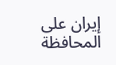إيران على المحافظة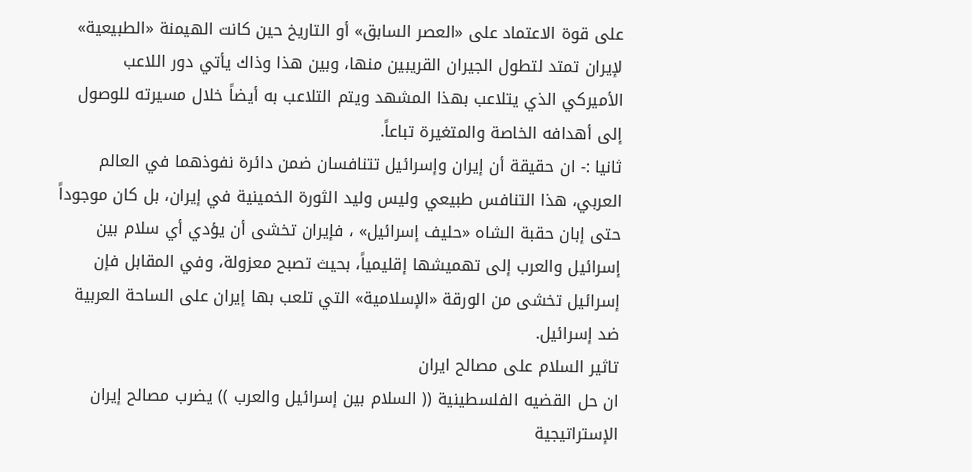على قوة الاعتماد على «العصر السابق» أو التاريخ حين كانت الهيمنة «الطبيعية» لإيران تمتد لتطول الجيران القريبين منها، وبين هذا وذاك يأتي دور اللاعب الأميركي الذي يتلاعب بهذا المشهد ويتم التلاعب به أيضاً خلال مسيرته للوصول إلى أهدافه الخاصة والمتغيرة تباعاً.
ثانيا :- ان حقيقة أن إيران وإسرائيل تتنافسان ضمن دائرة نفوذهما في العالم العربي، هذا التنافس طبيعي وليس وليد الثورة الخمينية في إيران، بل كان موجوداً حتى إبان حقبة الشاه «حليف إسرائيل» ، فإيران تخشى أن يؤدي أي سلام بين إسرائيل والعرب إلى تهميشها إقليمياً، بحيث تصبح معزولة، وفي المقابل فإن إسرائيل تخشى من الورقة «الإسلامية» التي تلعب بها إيران على الساحة العربية ضد إسرائيل.
تاثير السلام على مصالح ايران
ان حل القضيه الفلسطينية (( السلام بين إسرائيل والعرب )) يضرب مصالح إيران الإستراتيجية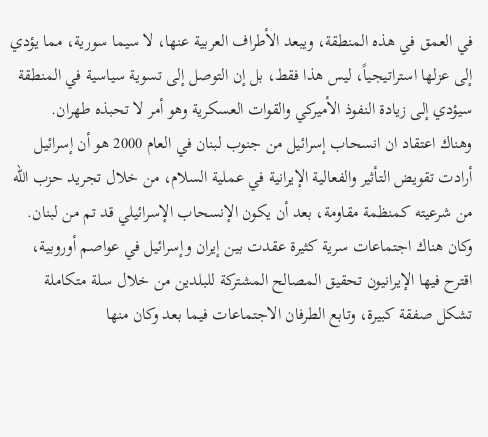في العمق في هذه المنطقة، ويبعد الأطراف العربية عنها، لا سيما سورية، مما يؤدي إلى عزلها استراتيجياً، ليس هذا فقط، بل إن التوصل إلى تسوية سياسية في المنطقة سيؤدي إلى زيادة النفوذ الأميركي والقوات العسكرية وهو أمر لا تحبذه طهران.
وهناك اعتقاد ان انسحاب إسرائيل من جنوب لبنان في العام 2000 هو أن إسرائيل أرادت تقويض التأثير والفعالية الإيرانية في عملية السلام، من خلال تجريد حزب الله من شرعيته كمنظمة مقاومة، بعد أن يكون الإنسحاب الإسرائيلي قد تم من لبنان.
وكان هناك اجتماعات سرية كثيرة عقدت بين إيران وإسرائيل في عواصم أوروبية، اقترح فيها الإيرانيون تحقيق المصالح المشتركة للبلدين من خلال سلة متكاملة تشكل صفقة كبيرة، وتابع الطرفان الاجتماعات فيما بعد وكان منها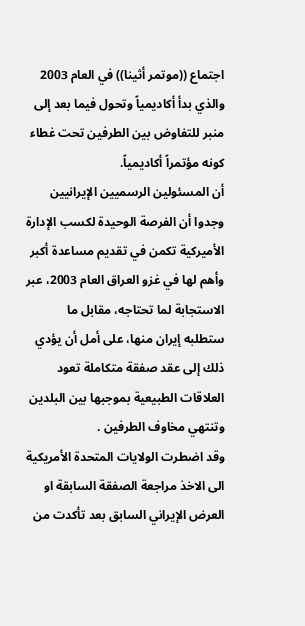اجتماع ((موتمر أثينا)) في العام 2003 والذي بدأ أكاديمياً وتحول فيما بعد إلى منبر للتفاوض بين الطرفين تحت غطاء كونه مؤتمراً أكاديمياً.
أن المسئولين الرسميين الإيرانيين وجدوا أن الفرصة الوحيدة لكسب الإدارة الأميركية تكمن في تقديم مساعدة أكبر وأهم لها في غزو العراق العام 2003، عبر الاستجابة لما تحتاجه، مقابل ما ستطلبه إيران منها، على أمل أن يؤدي ذلك إلى عقد صفقة متكاملة تعود العلاقات الطبيعية بموجبها بين البلدين وتنتهي مخاوف الطرفين .
وقد اضطرت الولايات المتحدة الأمريكية الى الاخذ مراجعة الصفقة السابقة او العرض الإيراني السابق بعد تأكدت من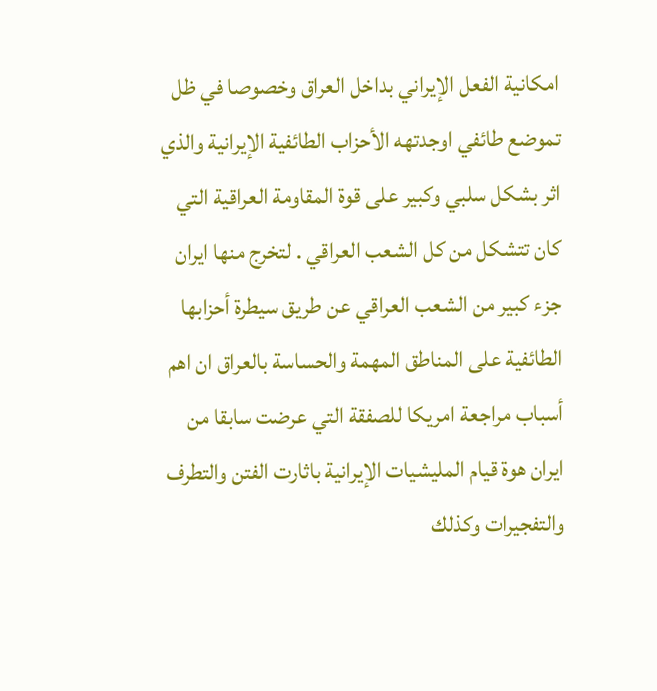امكانية الفعل الإيراني بداخل العراق وخصوصا في ظل تموضع طائفي اوجدتهه الأحزاب الطائفية الإيرانية والذي اثر بشكل سلبي وكبير على قوة المقاومة العراقية التي كان تتشكل من كل الشعب العراقي . لتخرج منها ايران جزء كبير من الشعب العراقي عن طريق سيطرة أحزابها الطائفية على المناطق المهمة والحساسة بالعراق ان اهم أسباب مراجعة امريكا للصفقة التي عرضت سابقا من ايران هوة قيام المليشيات الإيرانية باثارت الفتن والتطرف والتفجيرات وكذلك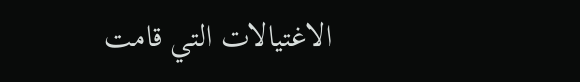الاغتيالات التي قامت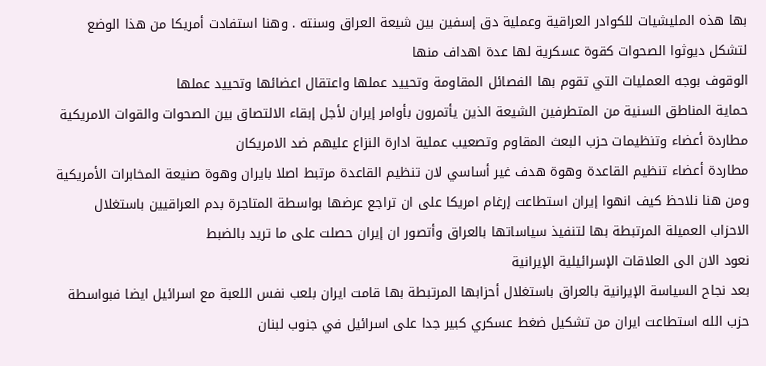بها هذه المليشيات للكوادر العراقية وعملية دق إسفين بين شيعة العراق وسنته . وهنا استفادت أمريكا من هذا الوضع لتشكل ديوثوا الصحوات كقوة عسكرية لها عدة اهداف منها
الوقوف بوجه العمليات التي تقوم بها الفصائل المقاومة وتحييد عملها واعتقال اعضائها وتحييد عملها
حماية المناطق السنية من المتطرفين الشيعة الذين يأتمرون بأوامر إيران لأجل إبقاء الالتصاق بين الصحوات والقوات الامريكية
مطاردة أعضاء وتنظيمات حزب البعث المقاوم وتصعيب عملية ادارة النزاع عليهم ضد الامريكان
مطاردة أعضاء تنظيم القاعدة وهوة هدف غير أساسي لان تنظيم القاعدة مرتبط اصلا بايران وهوة صنيعة المخابرات الأمريكية
ومن هنا نلاحظ كيف انهوا إيران استطاعت إرغام امريكا على ان تراجع عرضها بواسطة المتاجرة بدم العراقيين باستغلال الاحزاب العميلة المرتبطة بها لتنفيذ سياساتها بالعراق وأتصور ان إيران حصلت على ما تريد بالضبط
نعود الان الى العلاقات الإسرائيلية الإيرانية
بعد نجاح السياسة الإيرانية بالعراق باستغلال أحزابها المرتبطة بها قامت ايران بلعب نفس اللعبة مع اسرائيل ايضا فبواسطة حزب الله استطاعت ايران من تشكيل ضغط عسكري كبير جدا على اسرائيل في جنوب لبنان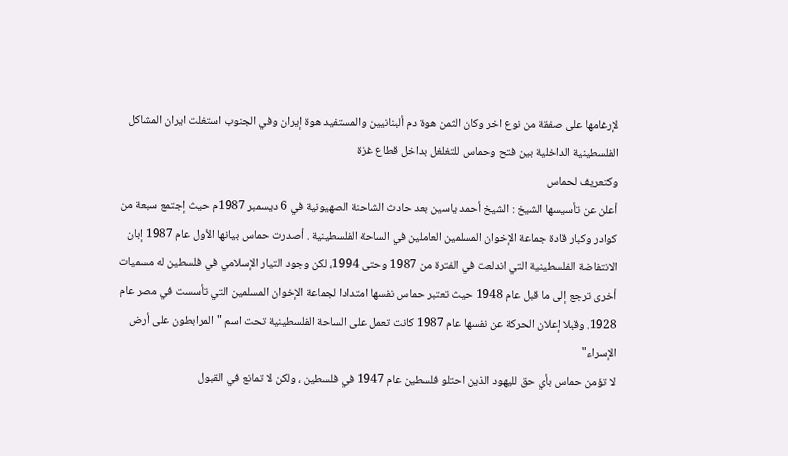لإرغامها على صفقة من نوع اخر وكان الثمن هوة دم ألبنانيين والمستفيد هوة إيران وفي الجنوب استغلت ايران المشاكل الفلسطينية الداخلية بين فتح وحماس للتغلغل بداخل قطاع غزة
وكتعريف لحماس
أعلن عن تأسيسها الشيخ : الشيخ أحمد ياسين بعد حادث الشاحنة الصهيونية في 6 ديسمبر 1987م حيث إجتمع سبعة من كوادر وكبار قادة جماعة الإخوان المسلمين العاملين في الساحة الفلسطينية . أصدرت حماس بيانها الأول عام 1987 إبان الانتفاضة الفلسطينية التي اندلعت في الفترة من 1987 وحتى 1994، لكن وجود التيار الإسلامي في فلسطين له مسميات أخرى ترجع إلى ما قبل عام 1948 حيث تعتبر حماس نفسها امتدادا لجماعة الإخوان المسلمين التي تأسست في مصر عام 1928. وقبلا إعلان الحركة عن نفسها عام 1987 كانت تعمل على الساحة الفلسطينية تحت اسم "المرابطون على أرض الإسراء"
لا تؤمن حماس بأي حق لليهود الذين احتلو فلسطين عام 1947 في فلسطين ، ولكن لا تمانع في القبول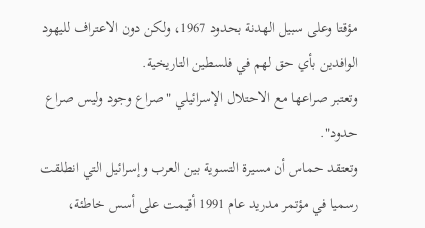مؤقتا وعلى سبيل الهدنة بحدود 1967، ولكن دون الاعتراف لليهود الوافدين بأي حق لهم في فلسطين التاريخية.
وتعتبر صراعها مع الاحتلال الإسرائيلي "صراع وجود وليس صراع حدود".
وتعتقد حماس أن مسيرة التسوية بين العرب وإسرائيل التي انطلقت رسميا في مؤتمر مدريد عام 1991 أقيمت على أسس خاطئة،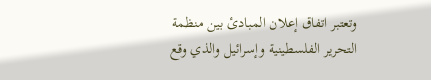وتعتبر اتفاق إعلان المبادئ بين منظمة التحرير الفلسطينية وإسرائيل والذي وقع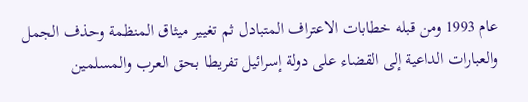عام 1993 ومن قبله خطابات الاعتراف المتبادل ثم تغيير ميثاق المنظمة وحذف الجمل والعبارات الداعية إلى القضاء على دولة إسرائيل تفريطا بحق العرب والمسلمين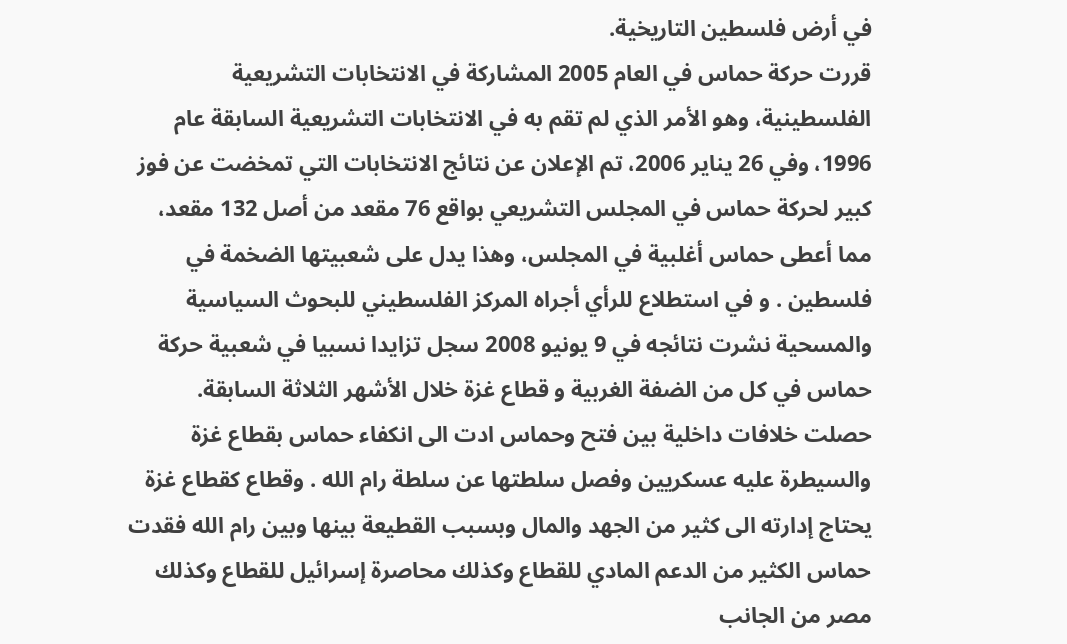في أرض فلسطين التاريخية.
قررت حركة حماس في العام 2005 المشاركة في الانتخابات التشريعية الفلسطينية، وهو الأمر الذي لم تقم به في الانتخابات التشريعية السابقة عام 1996، وفي 26 يناير 2006، تم الإعلان عن نتائج الانتخابات التي تمخضت عن فوز كبير لحركة حماس في المجلس التشريعي بواقع 76 مقعد من أصل 132 مقعد، مما أعطى حماس أغلبية في المجلس، وهذا يدل على شعبيتها الضخمة في فلسطين . و في استطلاع للرأي أجراه المركز الفلسطيني للبحوث السياسية والمسحية نشرت نتائجه في 9 يونيو 2008 سجل تزايدا نسبيا في شعبية حركة حماس في كل من الضفة الغربية و قطاع غزة خلال الأشهر الثلاثة السابقة.
حصلت خلافات داخلية بين فتح وحماس ادت الى انكفاء حماس بقطاع غزة والسيطرة عليه عسكريين وفصل سلطتها عن سلطة رام الله . وقطاع كقطاع غزة يحتاج إدارته الى كثير من الجهد والمال وبسبب القطيعة بينها وبين رام الله فقدت حماس الكثير من الدعم المادي للقطاع وكذلك محاصرة إسرائيل للقطاع وكذلك مصر من الجانب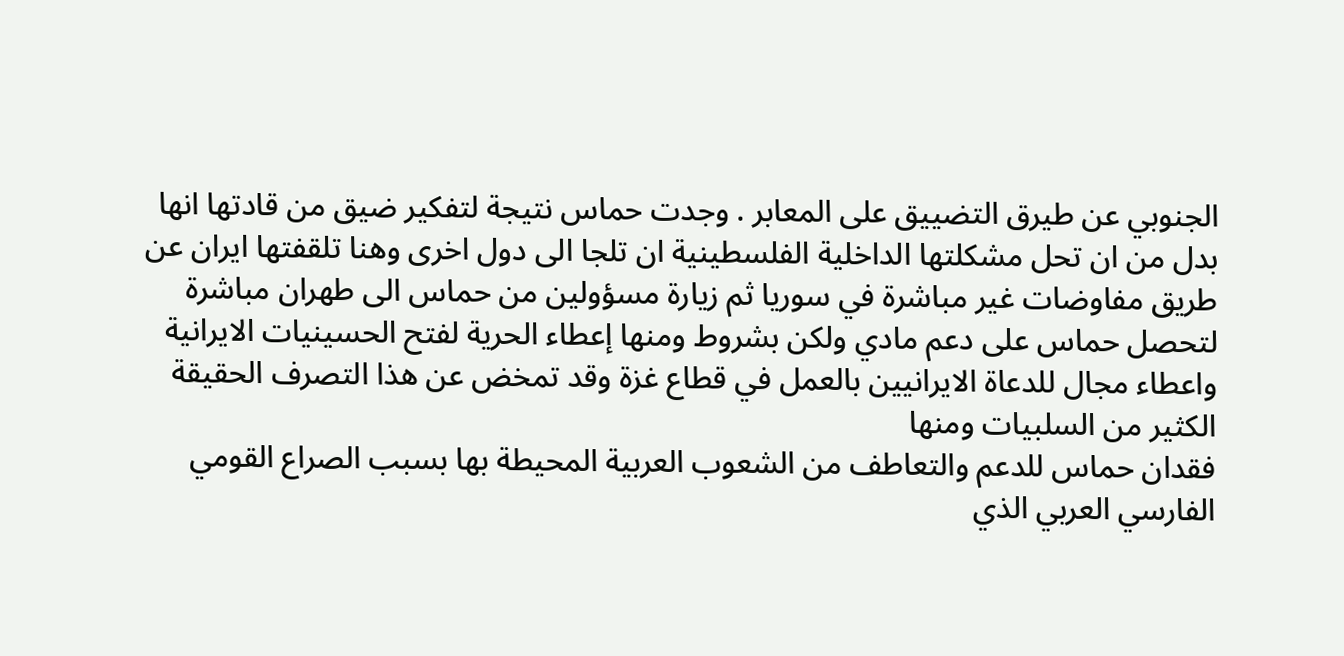الجنوبي عن طيرق التضييق على المعابر . وجدت حماس نتيجة لتفكير ضيق من قادتها انها بدل من ان تحل مشكلتها الداخلية الفلسطينية ان تلجا الى دول اخرى وهنا تلقفتها ايران عن طريق مفاوضات غير مباشرة في سوريا ثم زيارة مسؤولين من حماس الى طهران مباشرة لتحصل حماس على دعم مادي ولكن بشروط ومنها إعطاء الحرية لفتح الحسينيات الايرانية واعطاء مجال للدعاة الايرانيين بالعمل في قطاع غزة وقد تمخض عن هذا التصرف الحقيقة الكثير من السلبيات ومنها
فقدان حماس للدعم والتعاطف من الشعوب العربية المحيطة بها بسبب الصراع القومي الفارسي العربي الذي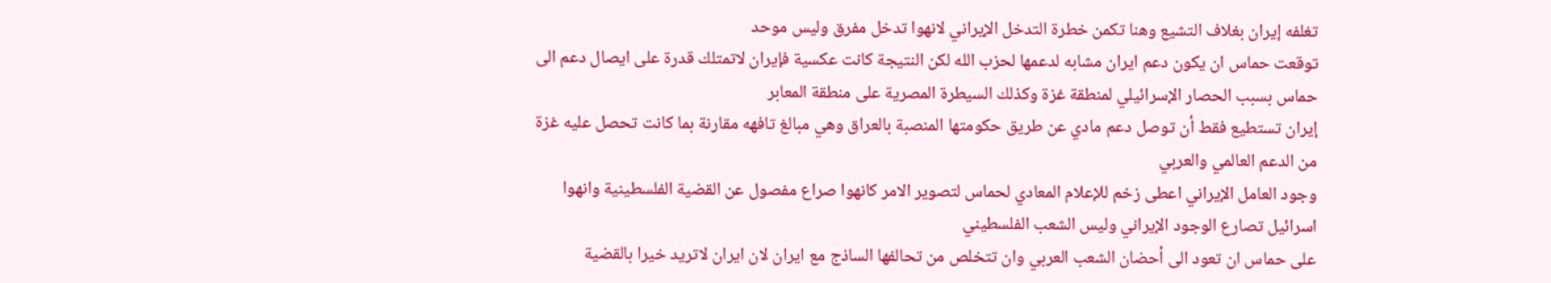تغلفه إيران بغلاف التشيع وهنا تكمن خطرة التدخل الإيراني لانهوا تدخل مفرق وليس موحد
توقعت حماس ان يكون دعم ايران مشابه لدعمها لحزب الله لكن النتيجة كانت عكسية فإيران لاتمتلك قدرة على ايصال دعم الى حماس بسبب الحصار الإسرائيلي لمنطقة غزة وكذلك السيطرة المصرية على منطقة المعابر
إيران تستطيع فقط أن توصل دعم مادي عن طريق حكومتها المنصبة بالعراق وهي مبالغ تافهه مقارنة بما كانت تحصل عليه غزة من الدعم العالمي والعربي
وجود العامل الإيراني اعطى زخم للإعلام المعادي لحماس لتصوير الامر كانهوا صراع مفصول عن القضية الفلسطينية وانهوا اسرائيل تصارع الوجود الإيراني وليس الشعب الفلسطيني
على حماس ان تعود الى أحضان الشعب العربي وان تتخلص من تحالفها الساذج مع ايران لان ايران لاتريد خيرا بالقضية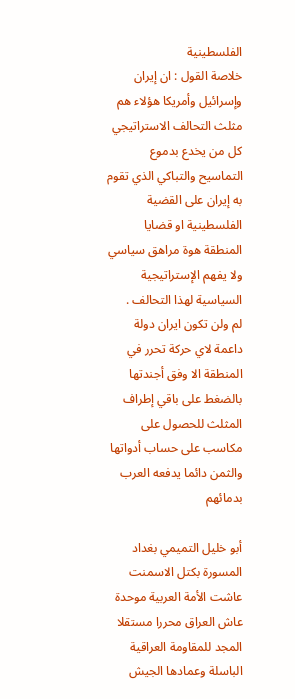الفلسطينية
خلاصة القول : ان إيران وإسرائيل وأمريكا هؤلاء هم مثلث التحالف الاستراتيجي كل من يخدع بدموع التماسيح والتباكي الذي تقوم به إيران على القضية الفلسطينية او قضايا المنطقة هوة مراهق سياسي ولا يفهم الإستراتيجية السياسية لهذا التحالف .
لم ولن تكون ايران دولة داعمة لاي حركة تحرر في المنطقة الا وفق أجندتها بالضغط على باقي إطراف المثلث للحصول على مكاسب على حساب أدواتها والثمن دائما يدفعه العرب بدمائهم

أبو خليل التميمي بغداد المسورة بكتل الاسمنت
عاشت الأمة العربية موحدة
عاش العراق محررا مستقلا
المجد للمقاومة العراقية الباسلة وعمادها الجيش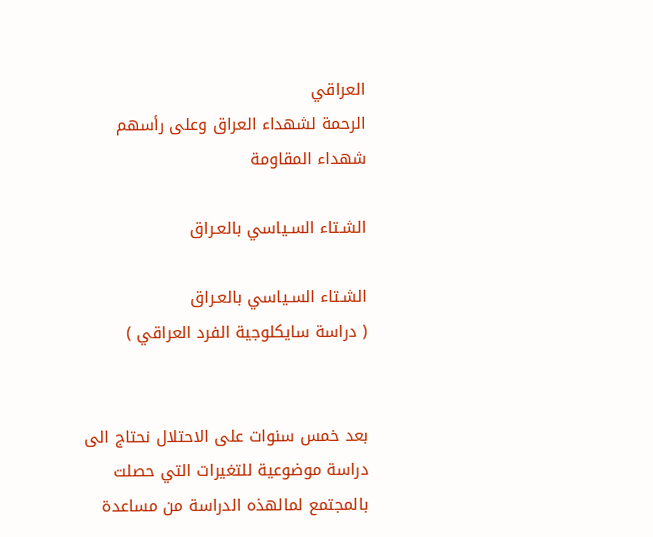العراقي
الرحمة لشهداء العراق وعلى رأسهم شهداء المقاومة

الشـتاء السـياسي بالعـراق

الشـتاء السـياسي بالعـراق
( دراسة سايكلوجية الفرد العراقي )


بعد خمس سنوات على الاحتلال نحتاج الى دراسة موضوعية للتغيرات التي حصلت بالمجتمع لمالهذه الدراسة من مساعدة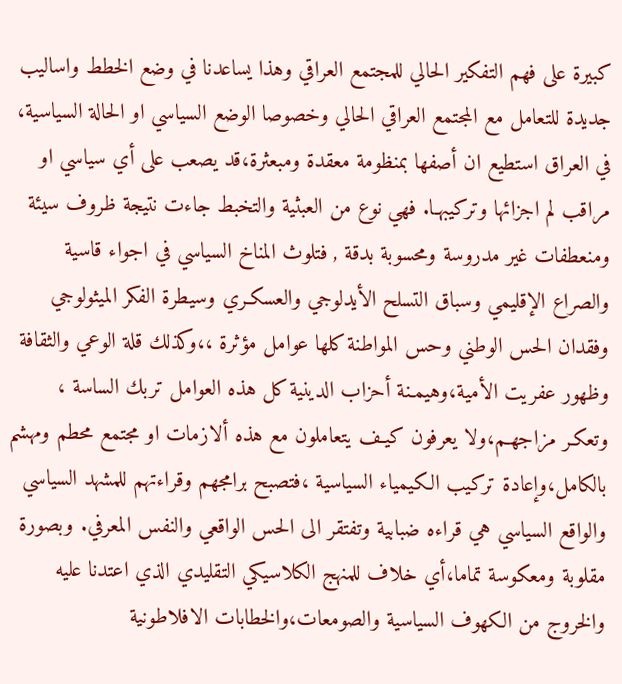كبيرة على فهم التفكير الحالي للمجتمع العراقي وهذا يساعدنا في وضع الخطط واساليب جديدة للتعامل مع المجتمع العراقي الحالي وخصوصا الوضع السياسي او الحالة السياسية، في العراق استطيع ان أصفها بمنظومة معقدة ومبعثرة،قد يصعب على أي سياسي او مراقب لم اجزائها وتركيبهـا. فهي نوع من العبثية والتخبط جاءت نتيجة ظروف سيئة ومنعطفات غير مدروسة ومحسوبة بدقة , فتلوث المناخ السياسي في اجواء قاسية والصراع الإقليمي وسباق التسلح الأيدلوجي والعسكـري وسيطرة الفكر الميثولوجي وفقدان الحس الوطني وحس المواطنة كلها عوامل مؤثرة ،،وكذلك قلة الوعي والثقافة وظهور عفريت الأمية،وهيمـنة أحزاب الدينية كل هذه العوامل تربك الساسة ، وتعكـر مزاجهـم،ولا يعرفون كيـف يتعاملون مع هذه ألازمات او مجتمع محطم ومهشم بالكامل،وإعادة تركيب الكيمياء السياسية ،فتصبح برامجهم وقراءتهم للمشهد السياسي والواقع السياسي هي قراءه ضبابية وتفتقر الى الحس الواقعي والنفس المعرفي. وبصورة مقلوبة ومعكوسة تماما،أي خلاف للمنهج الكلاسيكي التقليدي الذي اعتدنا عليه والخروج من الكهوف السياسية والصومعات،والخطابات الافلاطونية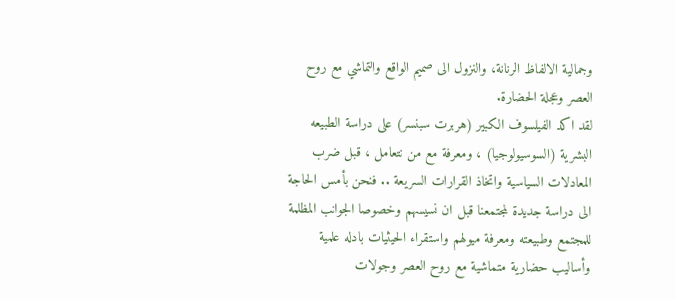وجمالية الالفاظ الرنانة، والنزول الى صميم الواقع والتماشي مع روح العصر وعجلة الحضارة.
لقد اكد الفيلسوف الكبير (هربرت سبنسر) على دراسة الطبيعه البشرية (السوسيولوجيا) ، ومعرفة مع من نتعامل ، قبل ضرب المعادلات السياسية واتخاذ القرارات السريعة .. فنحن بأمس الحاجة الى دراسة جديدة لمجتمعنا قبل ان نسيسهم وخصوصا الجوانب المظلمة للمجتمع وطبيعته ومعرفة ميولهم واستقراء الحيثيات بادله علمية وأساليب حضارية متماشية مع روح العصر وجولات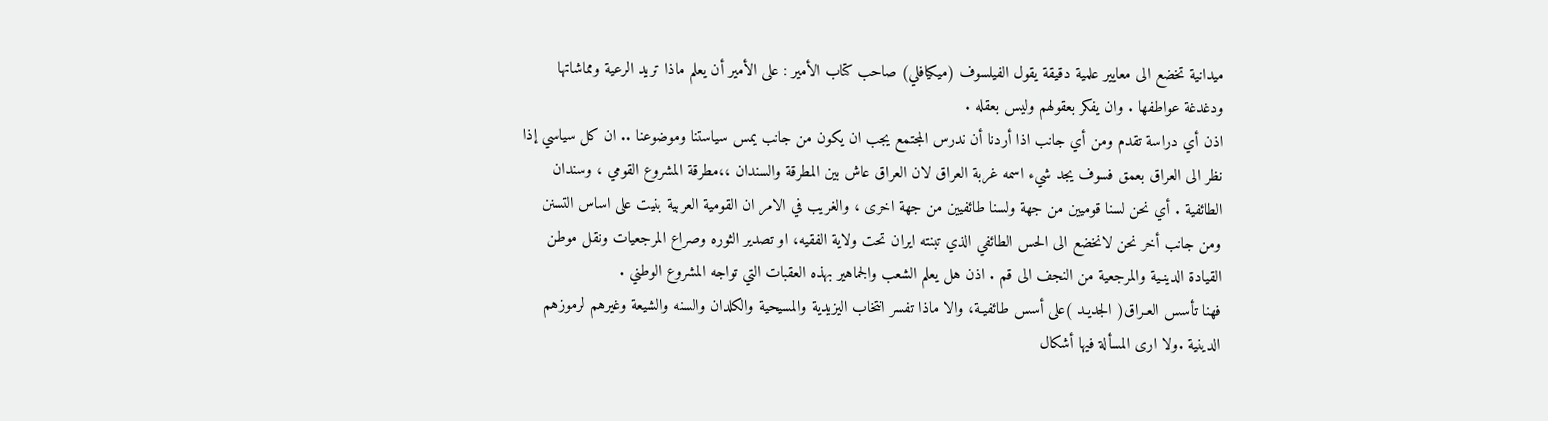ميدانية تخضع الى معايير علمية دقيقة يقول الفيلسوف (ميكيافلي) صاحب كتاب الأمير : على الأمير أن يعلم ماذا تريد الرعية ومماشاتها ودغدغة عواطفها . وان يفكر بعقولهم وليس بعقله .
اذن أي دراسة تقدم ومن أي جانب اذا أردنا أن ندرس المجتمع يجب ان يكون من جانب يمس سياستنا وموضوعنا .. ان كل سياسي إذا نظر الى العراق بعمق فسوف يجد شيء اسمه غربة العراق لان العراق عاش بين المطرقة والسندان ،،مطرقة المشروع القومي ، وسندان الطائفية . أي نحن لسنا قوميين من جهة ولسنا طائفيين من جهة اخرى ، والغريب في الامر ان القومية العربية بنيت على اساس التسنن ومن جانب أخر نحن لانخضع الى الحس الطائفي الذي تبنته ايران تحت ولاية الفقيه، او تصدير الثوره وصراع المرجعيات ونقل موطن القيادة الدينـية والمرجعية من النجف الى قم . اذن هل يعلم الشعب والجماهير بهذه العقبات التي تواجه المشروع الوطني .
فهنا تأسس العـراق( الجديـد )على أسس طائفيـة، والا ماذا تفسر انتخاب اليزيدية والمسيحية والكلدان والسنه والشيعة وغيرهم لرموزهم الدينية .ولا ارى المسألة فيها أشكال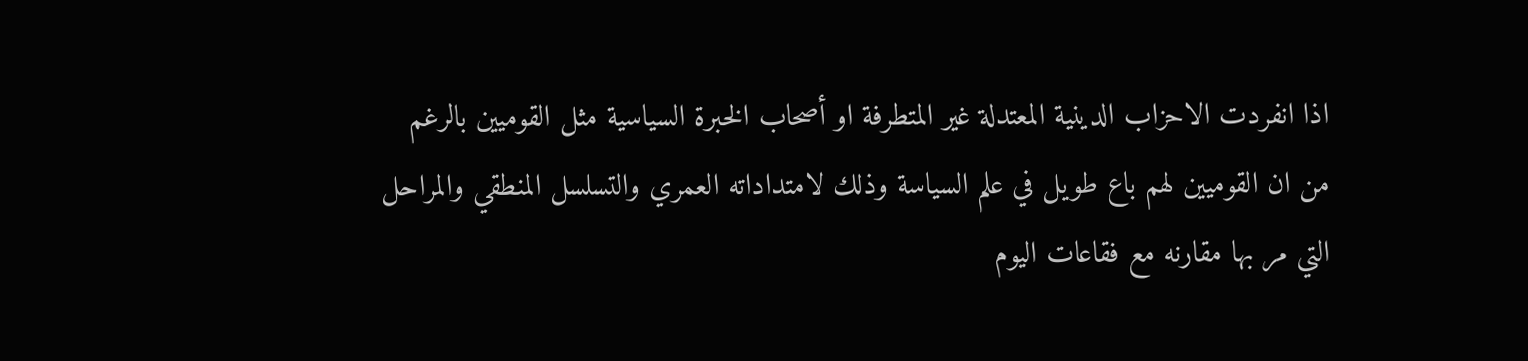اذا انفردت الاحزاب الدينية المعتدلة غير المتطرفة او أصحاب الخبرة السياسية مثل القوميين بالرغم من ان القوميين لهم باع طويل في علم السياسة وذلك لامتداداته العمري والتسلسل المنطقي والمراحل التي مر بها مقارنه مع فقاعات اليوم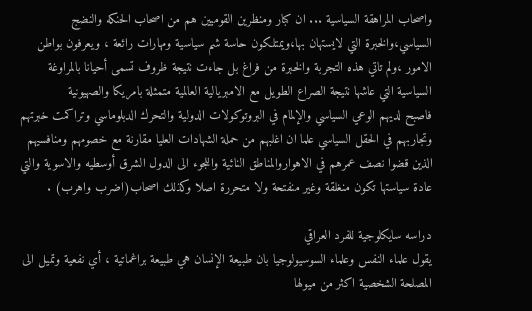واصحاب المراهقة السياسية ... ان كبار ومنظرين القوميين هم من اصحاب الحنكه والنضج السياسي،والخبرة التي لايستهان بها،ويمتلكون حاسة شم سياسية ومهارات رائعة ، ويعرفون بواطن الامور ،ولم تاتي هذه التجربة والخبرة من فراغ بل جاءت نتيجة ظروف تسمى أحيانا بالمراوغة السياسية التي عاشها نتيجة الصراع الطويل مع الامبريالية العالمية متمثلة بامريكا والصهيونية
فاصبح لديهم الوعي السياسي والإلمام في البروتوكولات الدولية والتحرك الدبلوماسي وتراكمت خبرتهم وتجاربهم في الحقل السياسي علما ان اغلبهم من حملة الشهادات العليا مقارنة مع خصومهم ومنافسيهم الذين قضوا نصف عمرهم في الاهواروالمناطق النائية واللجوء الى الدول الشرق أوسطيه والاسوية والتي عادة سياستها تكون منغلقة وغير منفتحة ولا متحررة اصلا وكذلك اصحاب(اضرب واهرب) .

دراسه سايكلوجية للفرد العراقي
يقول علماء النفس وعلماء السوسيولوجيا بان طبيعة الإنسان هي طبيعة براغماتية ، أي نفعية وتميل الى المصلحة الشخصية اكثر من ميولها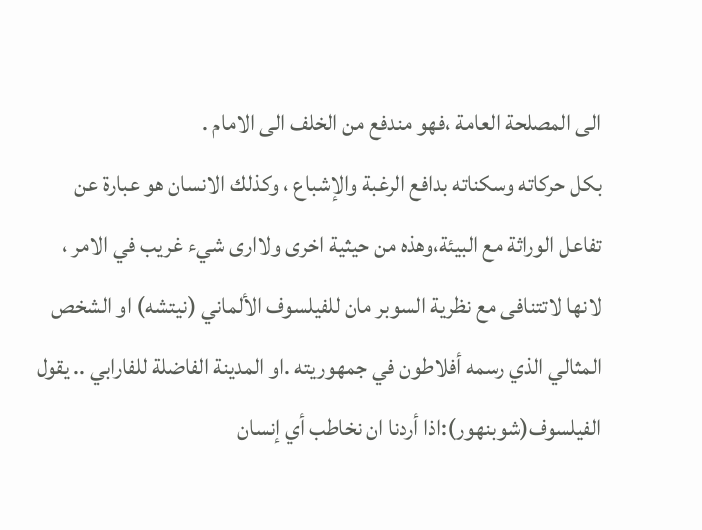الى المصلحة العامة ،فهو مندفع من الخلف الى الامام .
بكل حركاته وسكناته بدافع الرغبة والإشباع ، وكذلك الانسان هو عبارة عن تفاعل الوراثة مع البيئة،وهذه من حيثية اخرى ولاارى شيء غريب في الامر ، لانها لاتتنافى مع نظرية السوبر مان للفيلسوف الألماني (نيتشه) او الشخص المثالي الذي رسمه أفلاطون في جمهوريته .او المدينة الفاضلة للفارابي .. يقول الفيلسوف(شوبنهور):اذا أردنا ان نخاطب أي إنسان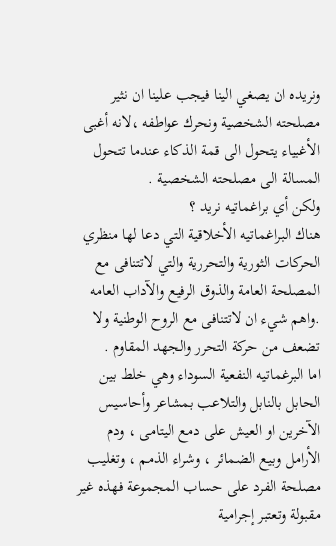ونريده ان يصغي الينا فيجب علينا ان نثير مصلحته الشخصية ونحرك عواطفه ،لانه أغبى الأغبياء يتحول الى قمة الذكاء عندما تتحول المسالة الى مصلحته الشخصية .
ولكن أي براغماتيه نريد ؟
هناك البراغماتيه الأخلاقية التي دعا لها منظري الحركات الثورية والتحررية والتي لاتتنافى مع المصلحة العامة والذوق الرفيع والآداب العامه .واهم شيء ان لاتتنافى مع الروح الوطنية ولا تضعف من حركة التحرر والجهد المقاوم .
اما البرغماتيه النفعية السوداء وهي خلط بين الحابل بالنابل والتلاعب بمشاعر وأحاسيس الآخرين او العيش على دمع اليتامى ، ودم الأرامل وبيع الضمائر ، وشراء الذمم ، وتغليب مصلحة الفرد على حساب المجموعة فهذه غير مقبولة وتعتبر إجرامية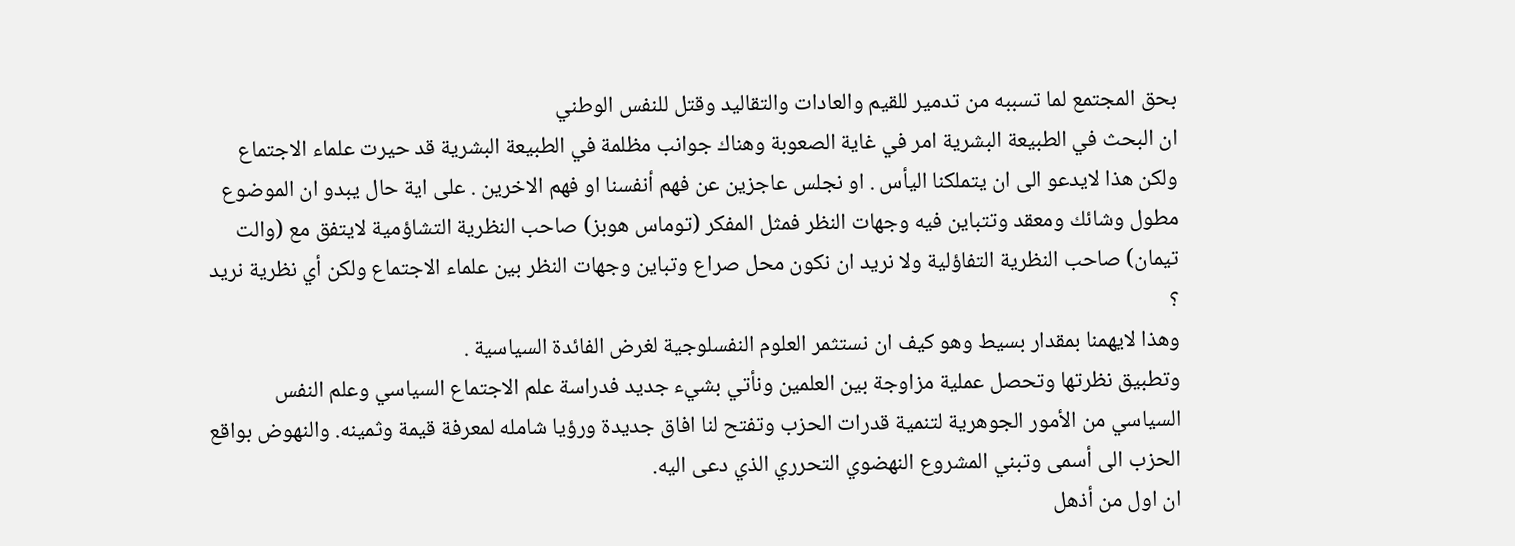بحق المجتمع لما تسببه من تدمير للقيم والعادات والتقاليد وقتل للنفس الوطني
ان البحث في الطبيعة البشرية امر في غاية الصعوبة وهناك جوانب مظلمة في الطبيعة البشرية قد حيرت علماء الاجتماع ولكن هذا لايدعو الى ان يتملكنا اليأس . او نجلس عاجزين عن فهم أنفسنا او فهم الاخرين . على اية حال يبدو ان الموضوع مطول وشائك ومعقد وتتباين فيه وجهات النظر فمثل المفكر (توماس هوبز) صاحب النظرية التشاؤمية لايتفق مع (والت تيمان) صاحب النظرية التفاؤلية ولا نريد ان نكون محل صراع وتباين وجهات النظر بين علماء الاجتماع ولكن أي نظرية نريد ؟
وهذا لايهمنا بمقدار بسيط وهو كيف ان نستثمر العلوم النفسلوجية لغرض الفائدة السياسية .
وتطبيق نظرتها وتحصل عملية مزاوجة بين العلمين ونأتي بشيء جديد فدراسة علم الاجتماع السياسي وعلم النفس السياسي من الأمور الجوهرية لتنمية قدرات الحزب وتفتح لنا افاق جديدة ورؤيا شامله لمعرفة قيمة وثمينه. والنهوض بواقع الحزب الى أسمى وتبني المشروع النهضوي التحرري الذي دعى اليه.
ان اول من أذهل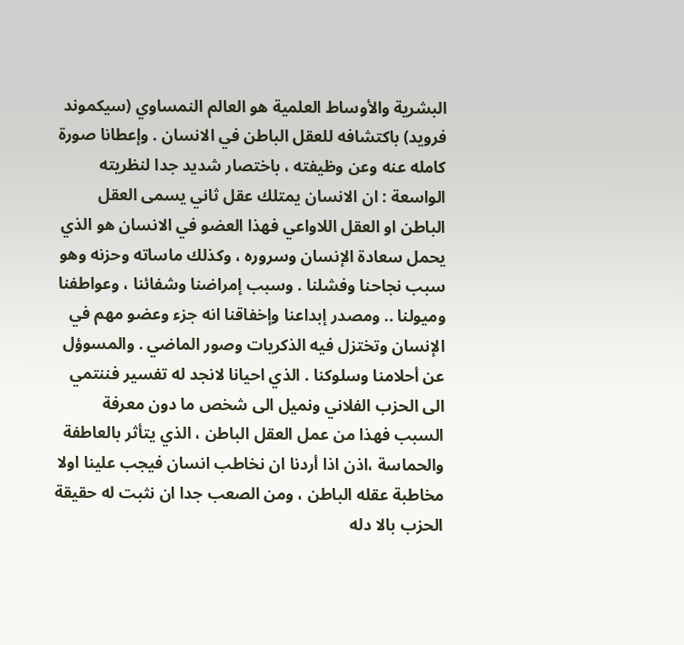البشرية والأوساط العلمية هو العالم النمساوي (سيكموند فرويد) باكتشافه للعقل الباطن في الانسان . وإعطانا صورة كامله عنه وعن وظيفته ، باختصار شديد جدا لنظريته الواسعة : ان الانسان يمتلك عقل ثاني يسمى العقل الباطن او العقل اللاواعي فهذا العضو في الانسان هو الذي يحمل سعادة الإنسان وسروره ، وكذلك ماساته وحزنه وهو سبب نجاحنا وفشلنا . وسبب إمراضنا وشفائنا ، وعواطفنا وميولنا .. ومصدر إبداعنا وإخفاقنا انه جزء وعضو مهم في الإنسان وتختزل فيه الذكريات وصور الماضي . والمسوؤل عن أحلامنا وسلوكنا . الذي احيانا لانجد له تفسير فننتمي الى الحزب الفلاني ونميل الى شخص ما دون معرفة السبب فهذا من عمل العقل الباطن ، الذي يتأثر بالعاطفة والحماسة ،اذن اذا أردنا ان نخاطب انسان فيجب علينا اولا مخاطبة عقله الباطن ، ومن الصعب جدا ان نثبت له حقيقة الحزب بالا دله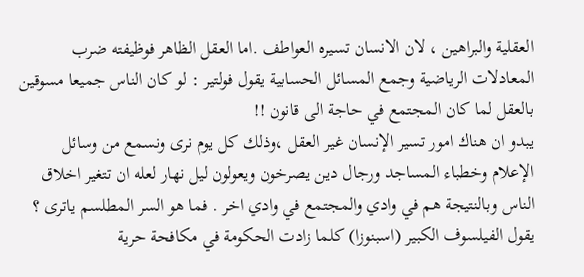العقلية والبراهين ، لان الانسان تسيره العواطف .اما العقل الظاهر فوظيفته ضرب المعادلات الرياضية وجمع المسائل الحسابية يقول فولتير : لو كان الناس جميعا مسوقين بالعقل لما كان المجتمع في حاجة الى قانون !!
يبدو ان هناك امور تسير الإنسان غير العقل ،وذلك كل يوم نرى ونسمع من وسائل الإعلام وخطباء المساجد ورجال دين يصرخون ويعولون ليل نهار لعله ان تتغير اخلاق الناس وبالنتيجة هم في وادي والمجتمع في وادي اخر . فما هو السر المطلسم ياترى ؟ يقول الفيلسوف الكبير (اسبنوزا) كلما زادت الحكومة في مكافحة حرية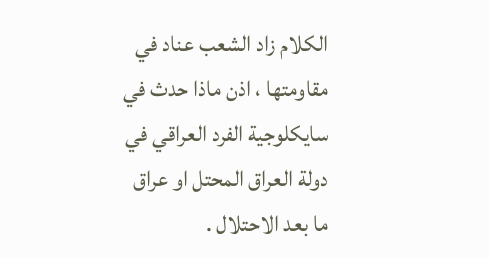الكلام زاد الشعب عناد في مقاومتها ، اذن ماذا حدث في سايكلوجية الفرد العراقي في دولة العراق المحتل او عراق ما بعد الاحتلال .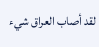لقد أصاب العراق شيء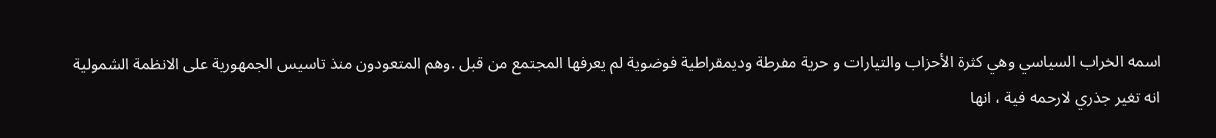اسمه الخراب السياسي وهي كثرة الأحزاب والتيارات و حرية مفرطة وديمقراطية فوضوية لم يعرفها المجتمع من قبل .وهم المتعودون منذ تاسيس الجمهورية على الانظمة الشمولية
انه تغير جذري لارحمه فية ، انها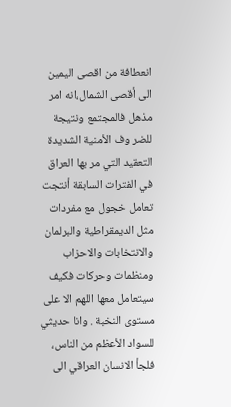انعطافة من اقصى اليمين الى أقصى الشمال،انه امر مذهل فالمجتمع ونتيجة للضر وف الأمنية الشديدة التعقيد التي مر بها العراق في الفترات السابقة أنتجت تعامل خجول مع مفردات مثل الديمقراطية والبرلمان والانتخابات والاحزاب ومنظمات وحركات فكيف سيتعامل معها اللهم الا على مستوى النخبة . وانا حديثي للسواد الأعظم من الناس، فلجأ الانسان العراقي الى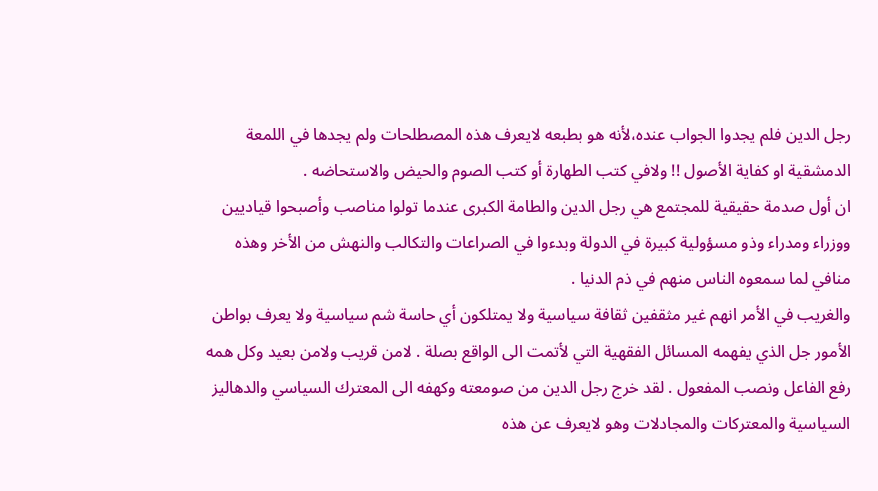رجل الدين فلم يجدوا الجواب عنده،لأنه هو بطبعه لايعرف هذه المصطلحات ولم يجدها في اللمعة الدمشقية او كفاية الأصول !! ولافي كتب الطهارة أو كتب الصوم والحيض والاستحاضه .
ان أول صدمة حقيقية للمجتمع هي رجل الدين والطامة الكبرى عندما تولوا مناصب وأصبحوا قياديين ووزراء ومدراء وذو مسؤولية كبيرة في الدولة وبدءوا في الصراعات والتكالب والنهش من الأخر وهذه منافي لما سمعوه الناس منهم في ذم الدنيا .
والغريب في الأمر انهم غير مثقفين ثقافة سياسية ولا يمتلكون أي حاسة شم سياسية ولا يعرف بواطن الأمور جل الذي يفهمه المسائل الفقهية التي لأتمت الى الواقع بصلة . لامن قريب ولامن بعيد وكل همه رفع الفاعل ونصب المفعول . لقد خرج رجل الدين من صومعته وكهفه الى المعترك السياسي والدهاليز السياسية والمعتركات والمجادلات وهو لايعرف عن هذه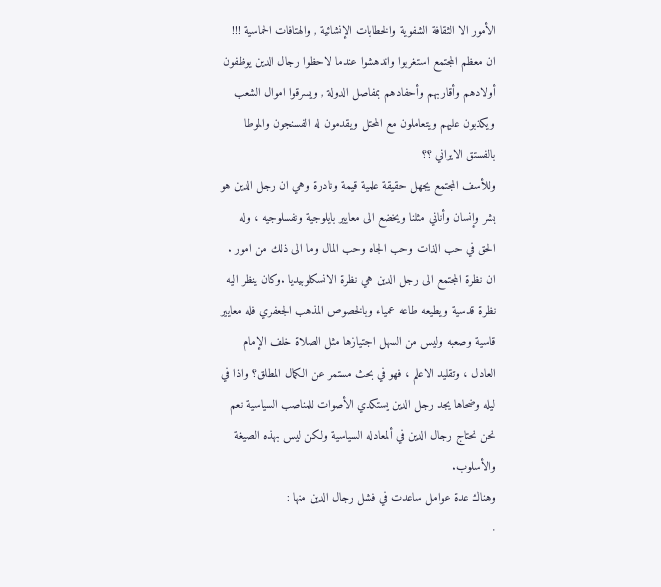الأمور الا الثقافة الشفوية والخطابات الإنشائية , والهتافات الحماسية !!!
ان معظم المجتمع استغربوا واندهشوا عندما لاحظوا رجال الدين يوظفون أولادهم وأقاربهم وأحفادهم بمفاصل الدولة , ويسرقوا اموال الشعب ويكذبون عليهم ويتعاملون مع المحتل ويقدمون له الفسنجون والموطا بالفستق الايراني ؟؟
وللأسف المجتمع يجهل حقيقة علمية قيمة ونادرة وهي ان رجل الدين هو بشر وإنسان وأناني مثلنا ويخضع الى معايير بايلوجية ونفسلوجيه ، وله الحق في حب الذات وحب الجاه وحب المال وما الى ذلك من امور . ان نظرة المجتمع الى رجل الدين هي نظرة الانسكلوبيديا .وكان ينظر اليه نظرة قدسية ويطيعه طاعه عمياء وبالخصوص المذهب الجعفري فله معايير قاسية وصعبه وليس من السهل اجتيازها مثل الصلاة خلف الإمام العادل ، وتقليد الاعلم ، فهو في بحث مستمر عن الكمال المطلق؟ واذا في ليله وضحاها يجد رجل الدين يستكدي الأصوات للمناصب السياسية نعم نحن نحتاج رجال الدين في ألمعادله السياسية ولكن ليس بهذه الصيغة والأسلوب.
وهناك عدة عوامل ساعدت في فشل رجال الدين منها :
·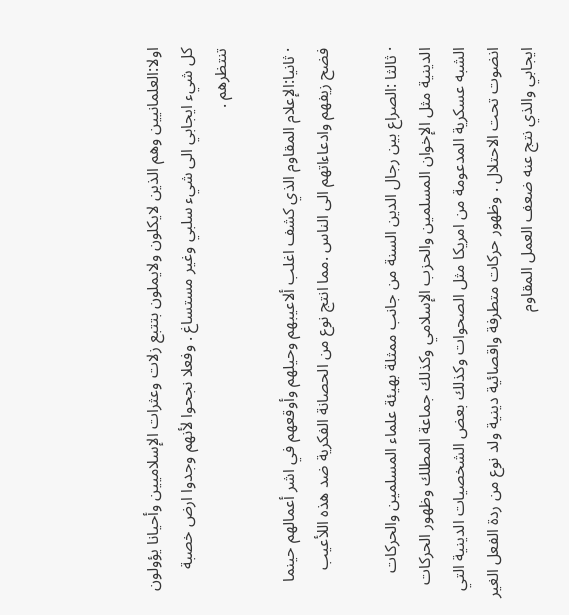اولا:العلمانيين وهم الذين لايكلون ولايملون بتتبع زلات وعثرات الإسلاميين وأحيانا يؤولون كل شيء ايجابي الى شيء سلبي وغير مستساغ . وفعلا نجحوا لأنهم وجدوا ارض خصبة تنتظرهم .

· ثانيا:الإعلام المقاوم الذي كشف اغلب ألاعيبهم وحيلهم وأوقعهم في اشر أعمالهم حينما فضح زيفهم وادعاءاتهم الى الناس .مما انتج نوع من الحصانة الفكرية ضد هذه اللأعيب

· ثالثا :الصراع بين رجال الدين السنة من جانب ممثلة بهيئة علماء المسلمين والحركات الدينية مثل الإخوان المسلمين والحزب الإسلامي وكذلك جماعة المطلك وظهور الحركات الشبه عسكرية المدعومة من امريكا مثل الصحوات وكذلك بعض الشخصيات الدينية التي انضوت تحت الاحتلال . وظهور حركات متطرفة واقصائية دينية ولد نوع من ردة الفعل الغير ايجابي والذي نتج عنه ضعف العمل المقاوم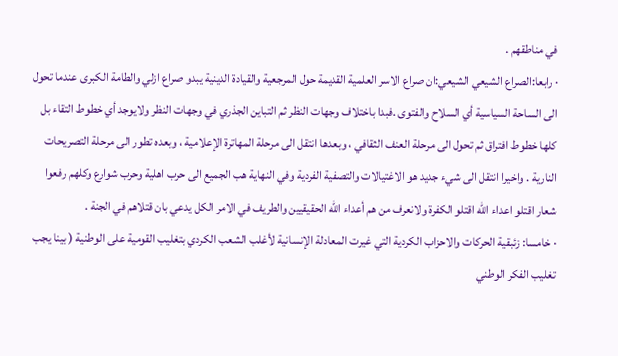في مناطقهم .
· رابعا:الصراع الشيعي الشيعي:ان صراع الاسر العلمية القديمة حول المرجعية والقيادة الدينية يبدو صراع ازلي والطامة الكبرى عندما تحول الى الساحة السياسية أي السلاح والفتوى .فبدا باختلاف وجهات النظر ثم التباين الجذري في وجهات النظر ولايوجد أي خطوط التقاء بل كلها خطوط افتراق ثم تحول الى مرحلة العنف الثقافي ، وبعدها انتقل الى مرحلة المهاترة الإعلامية ، وبعده تطور الى مرحلة التصريحات النارية . واخيرا انتقل الى شيء جديد هو الاغتيالات والتصفية الفردية وفي النهاية هب الجميع الى حرب اهلية وحرب شوارع وكلهم رفعوا شعار اقتلو اعداء الله اقتلو الكفرة ولانعرف من هم أعداء الله الحقيقيين والطريف في الامر الكل يدعي بان قتلاهم في الجنة .
· خامسا: زئبقية الحركات والاحزاب الكردية التي غيرت المعادلة الإنسانية لأغلب الشعب الكردي بتغليب القومية على الوطنية ( بينا يجب تغليب الفكر الوطني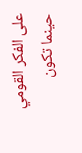على الفكر القومي حينما تكون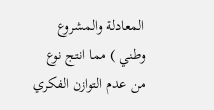المعادلة والمشروع وطني ) مما انتج نوع من عدم التوازن الفكري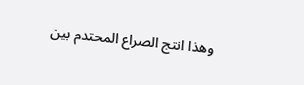وهذا انتج الصراع المحتدم بين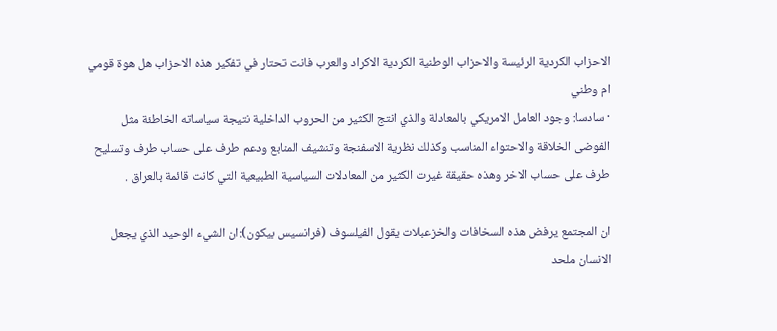الاحزاب الكردية الرئيسة والاحزاب الوطنية الكردية الاكراد والعرب فانت تحتار في تفكير هذه الاحزاب هل هوة قومي ام وطني
· سادسا: وجود العامل الامريكي بالمعادلة والذي انتج الكثير من الحروب الداخلية نتيجة سياساته الخاطئة مثل الفوضى الخلاقة والاحتواء المناسب وكذلك نظرية الاسفنجة وتنشيف المنابع ودعم طرف على حساب طرف وتسليح طرف على حساب الاخر وهذه حقيقة غيرت الكثير من المعادلات السياسية الطبيعية التي كانت قائمة بالعراق .

ان المجتمع يرفض هذه السخافات والخزعبلات يقول الفيلسوف (فرانسيس بيكون):ان الشيء الوحيد الذي يجعل الانسان ملحد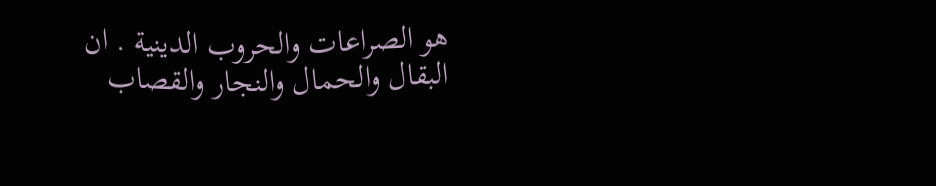هو الصراعات والحروب الدينية . ان البقال والحمال والنجار والقصاب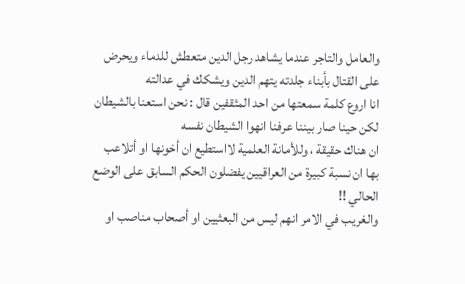والعامل والتاجر عندما يشاهد رجل الدين متعطش للدماء ويحرض على القتال بأبناء جلدته يتهم الدين ويشكك في عدالته
انا اروع كلمة سمعتها من احد المثقفين قال : نحن استعنا بالشيطان لكن حينا صار بيننا عرفنا انهوا الشيطان نفسه
ان هناك حقيقة ، وللأمانة العلمية لااستطيع ان أخونها او أتلاعب بها ان نسبة كبيرة من العراقيين يفضلون الحكم السابق على الوضع الحالي !!
والغريب في الامر انهم ليس من البعثيين او أصحاب مناصب او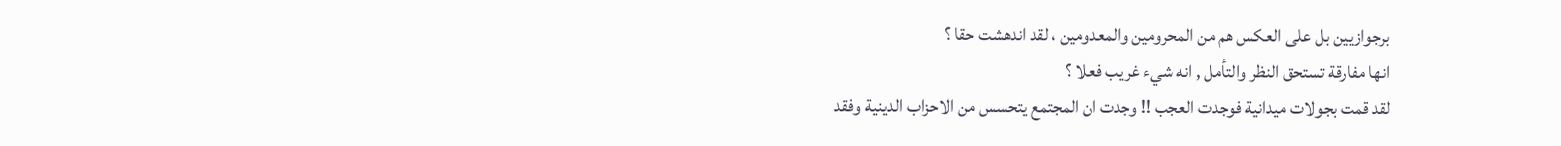برجوازيين بل على العكس هم من المحرومين والمعدومين ، لقد اندهشت حقا ؟
انها مفارقة تستحق النظر والتأمل , انه شيء غريب فعلا ؟
لقد قمت بجولات ميدانية فوجدت العجب !! وجدت ان المجتمع يتحسس من الاحزاب الدينية وفقد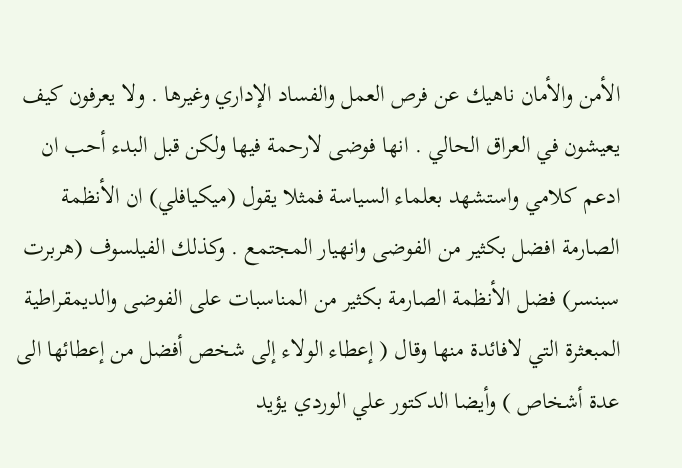الأمن والأمان ناهيك عن فرص العمل والفساد الإداري وغيرها . ولا يعرفون كيف يعيشون في العراق الحالي . انها فوضى لارحمة فيها ولكن قبل البدء أحب ان ادعم كلامي واستشهد بعلماء السياسة فمثلا يقول (ميكيافلي) ان الأنظمة الصارمة افضل بكثير من الفوضى وانهيار المجتمع . وكذلك الفيلسوف (هربرت سبنسر) فضل الأنظمة الصارمة بكثير من المناسبات على الفوضى والديمقراطية المبعثرة التي لافائدة منها وقال ( إعطاء الولاء إلى شخص أفضل من إعطائها الى عدة أشخاص ) وأيضا الدكتور علي الوردي يؤيد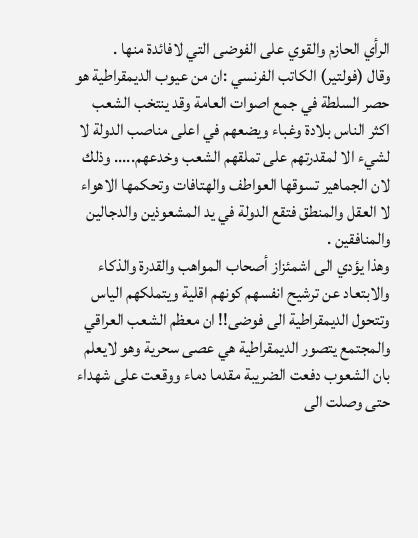الرأي الحازم والقوي على الفوضى التي لافائدة منها .
وقال (فولتير) الكاتب الفرنسي :ان من عيوب الديمقراطية هو حصر السلطة في جمع اصوات العامة وقد ينتخب الشعب اكثر الناس بلادة وغباء ويضعهم في اعلى مناصب الدولة لا لشيء الا لمقدرتهم على تملقهم الشعب وخدعهم..... وذلك لان الجماهير تسوقها العواطف والهتافات وتحكمها الاهواء لا العقل والمنطق فتقع الدولة في يد المشعوذين والدجالين والمنافقين .
وهذا يؤدي الى اشمئزاز أصحاب المواهب والقدرة والذكاء والابتعاد عن ترشيح انفسهم كونهم اقلية ويتملكهم الياس وتتحول الديمقراطية الى فوضى!! ان معظم الشعب العراقي والمجتمع يتصور الديمقراطية هي عصى سحرية وهو لايعلم بان الشعوب دفعت الضريبة مقدما دماء ووقعت على شهداء حتى وصلت الى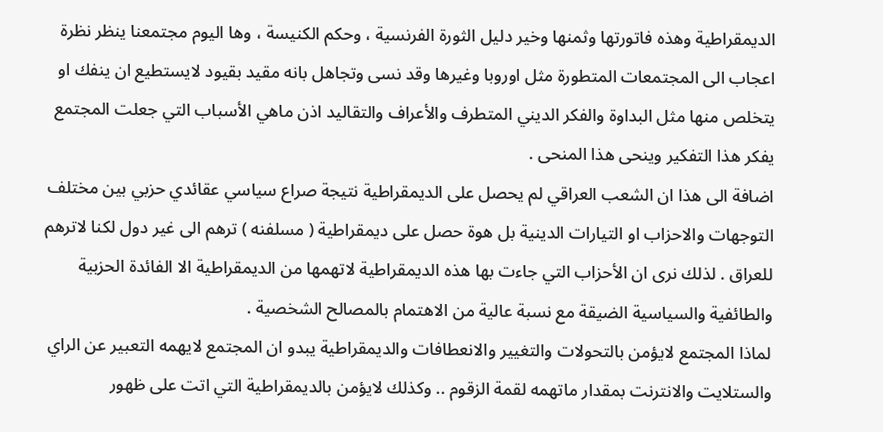الديمقراطية وهذه فاتورتها وثمنها وخير دليل الثورة الفرنسية ، وحكم الكنيسة ، وها اليوم مجتمعنا ينظر نظرة اعجاب الى المجتمعات المتطورة مثل اوروبا وغيرها وقد نسى وتجاهل بانه مقيد بقيود لايستطيع ان ينفك او يتخلص منها مثل البداوة والفكر الديني المتطرف والأعراف والتقاليد اذن ماهي الأسباب التي جعلت المجتمع يفكر هذا التفكير وينحى هذا المنحى .
اضافة الى هذا ان الشعب العراقي لم يحصل على الديمقراطية نتيجة صراع سياسي عقائدي حزبي بين مختلف التوجهات والاحزاب او التيارات الدينية بل هوة حصل على ديمقراطية ( مسلفنه ) ترهم الى غير دول لكنا لاترهم للعراق . لذلك نرى ان الأحزاب التي جاءت بها هذه الديمقراطية لاتهمها من الديمقراطية الا الفائدة الحزبية والطائفية والسياسية الضيقة مع نسبة عالية من الاهتمام بالمصالح الشخصية .
لماذا المجتمع لايؤمن بالتحولات والتغيير والانعطافات والديمقراطية يبدو ان المجتمع لايهمه التعبير عن الراي والستلايت والانترنت بمقدار ماتهمه لقمة الزقوم .. وكذلك لايؤمن بالديمقراطية التي اتت على ظهور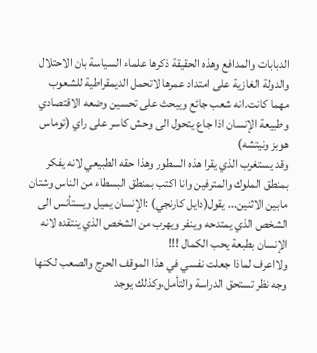الدبابات والمدافع وهذه الحقيقة ذكرها علماء السياسة بان الاحتلال والدولة الغازية على امتداد عمرها لاتحمل الديمقراطية للشعوب مهما كانت.انه شعب جائع ويبحث على تحسين وضعه الاقتصادي وطبيعة الإنسان اذا جاع يتحول الى وحش كاسر على راي (توماس هوبز ونيتشه)
وقد يستغرب الذي يقرا هذه السطور وهذا حقه الطبيعي لانه يفكر بمنطق الملوك والمترفين وانا اكتب بمنطق البسطاء من الناس وشتان مابين الاثنين... يقول(دايل كارنجي) :الإنسان يميل ويستأنس الى الشخص الذي يمتدحه وينفر ويهرب من الشخص الذي ينتقده لانه الإنسان بطبعة يحب الكمال !!!
ولااعرف لماذا جعلت نفسي في هذا الموقف الحرج والصعب لكنها وجه نظر تستحق الدراسة والتأمل،وكذلك يوجد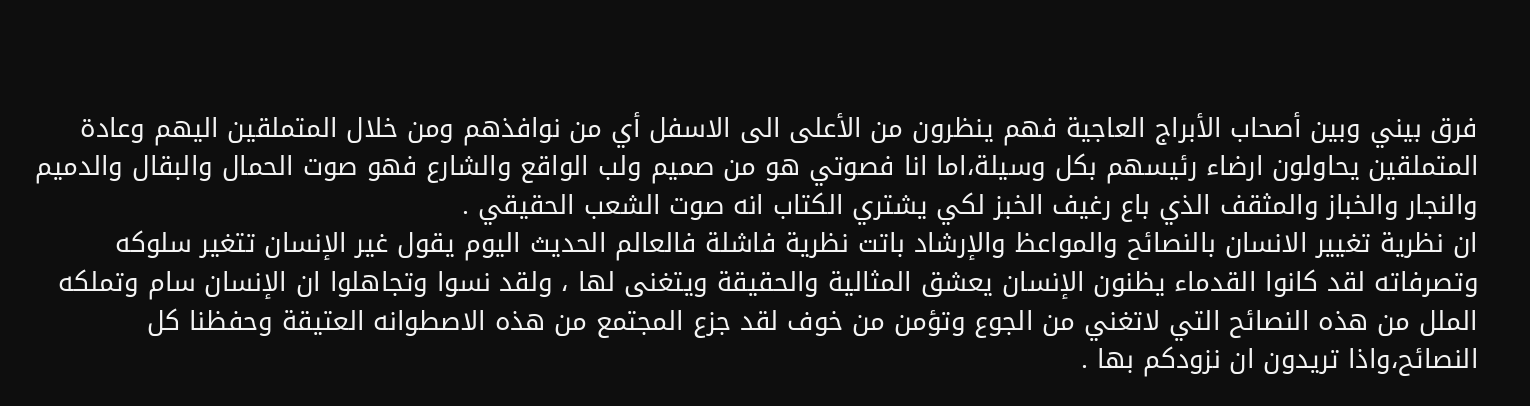فرق بيني وبين أصحاب الأبراج العاجية فهم ينظرون من الأعلى الى الاسفل أي من نوافذهم ومن خلال المتملقين اليهم وعادة المتملقين يحاولون ارضاء رئيسهم بكل وسيلة،اما انا فصوتي هو من صميم ولب الواقع والشارع فهو صوت الحمال والبقال والدميم والنجار والخباز والمثقف الذي باع رغيف الخبز لكي يشتري الكتاب انه صوت الشعب الحقيقي .
ان نظرية تغيير الانسان بالنصائح والمواعظ والإرشاد باتت نظرية فاشلة فالعالم الحديث اليوم يقول غير الإنسان تتغير سلوكه وتصرفاته لقد كانوا القدماء يظنون الإنسان يعشق المثالية والحقيقة ويتغنى لها ، ولقد نسوا وتجاهلوا ان الإنسان سام وتملكه الملل من هذه النصائح التي لاتغني من الجوع وتؤمن من خوف لقد جزع المجتمع من هذه الاصطوانه العتيقة وحفظنا كل النصائح،واذا تريدون ان نزودكم بها .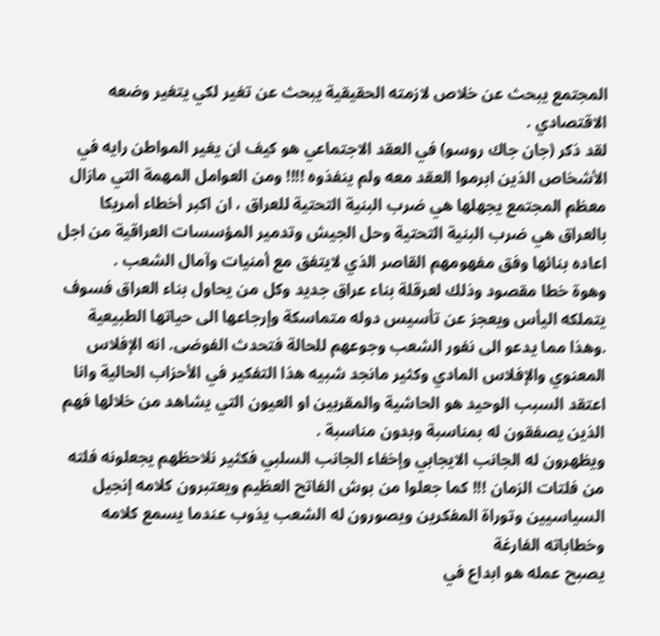المجتمع يبحث عن خلاص لازمته الحقيقية يبحث عن تغير لكي يتغير وضعه الاقتصادي .
لقد ذكر (جان جاك روسو) في العقد الاجتماعي هو كيف ان يغير المواطن رايه في الأشخاص الذين ابرموا العقد معه ولم ينفذوه !!!! ومن العوامل المهمة التي مازال معظم المجتمع يجهلها هي ضرب البنية التحتية للعراق ، ان اكبر أخطاء أمريكا بالعراق هي ضرب البنية التحتية وحل الجيش وتدمير المؤسسات العراقية من اجل اعاده بنائها وفق مفهومهم القاصر الذي لايتفق مع أمنيات وآمال الشعب .
وهوة خطا مقصود وذلك لعرقلة بناء عراق جديد وكل من يحاول بناء العراق فسوف يتملكه اليأس ويعجز عن تأسيس دوله متماسكة وإرجاعها الى حياتها الطبيعية .وهذا مما يدعو الى نفور الشعب وجوعهم للحالة فتحدث الفوضى. انه الإفلاس المعنوي والإفلاس المادي وكثير مانجد شبيه هذا التفكير في الأحزاب الحالية وانا اعتقد السبب الوحيد هو الحاشية والمقربين او العيون التي يشاهد من خلالها فهم الذين يصفقون له بمناسبة وبدون مناسبة .
ويظهرون له الجانب الايجابي وإخفاء الجانب السلبي فكثير نلاحظهم يجعلونه فلته من فلتات الزمان !!! كما جعلوا من بوش الفاتح العظيم ويعتبرون كلامه إنجيل السياسيين وتوراة المفكرين ويصورون له الشعب يذوب عندما يسمع كلامه وخطاباته الفارغة
يصبح عمله هو ابداع في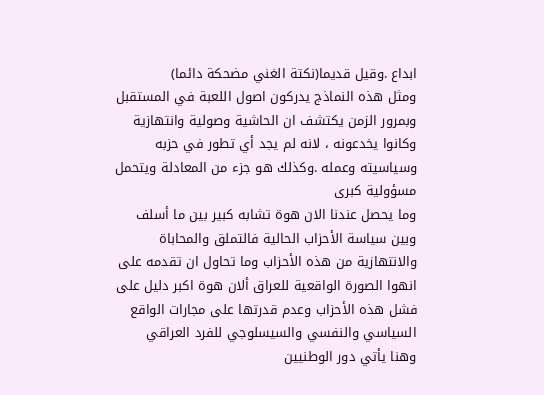ابداع .وقيل قديما(نكتة الغني مضحكة دائما)
ومثل هذه النماذج يدركون اصول اللعبة في المستقبل وبمرور الزمن يكتشف ان الحاشية وصولية وانتهازية وكانوا يخدعونه ، لانه لم يجد أي تطور في حزبه وسياسيته وعمله .وكذلك هو جزء من المعادلة ويتحمل مسؤولية كبرى
وما يحصل عندنا الان هوة تشابه كبير بين ما أسلف وبين سياسة الأحزاب الحالية فالتملق والمحاباة والانتهازية من هذه الأحزاب وما تحاول ان تقدمه على انهوا الصورة الواقعية للعراق ألان هوة اكبر دليل على فشل هذه الأحزاب وعدم قدرتها على مجارات الواقع السياسي والنفسي والسيسلوجي للفرد العراقي
وهنا يأتي دور الوطنيين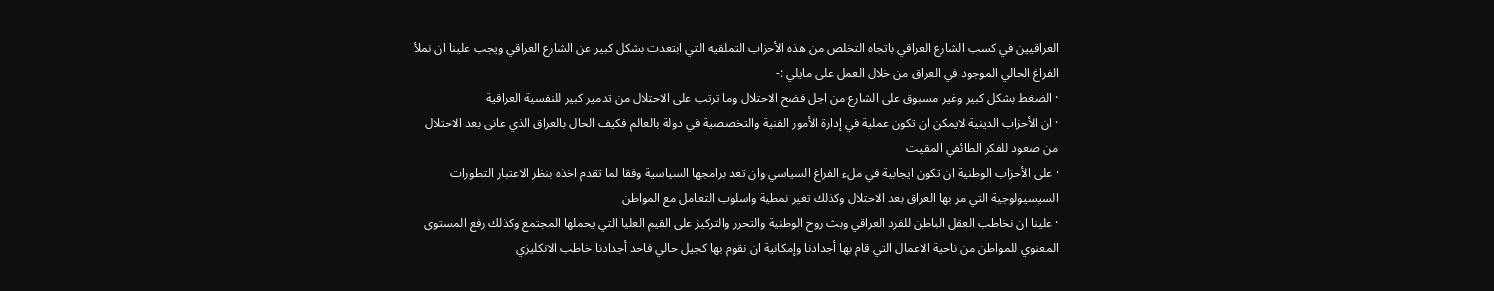العراقيين في كسب الشارع العراقي باتجاه التخلص من هذه الأحزاب التملقيه التي ابتعدت بشكل كبير عن الشارع العراقي ويجب علينا ان نملأ الفراغ الحالي الموجود في العراق من خلال العمل على مايلي :-
· الضغط بشكل كبير وغير مسبوق على الشارع من اجل فضح الاحتلال وما ترتب على الاحتلال من تدمير كبير للنفسية العراقية
· ان الأحزاب الدينية لايمكن ان تكون عملية في إدارة الأمور الفنية والتخصصية في دولة بالعالم فكيف الحال بالعراق الذي عانى بعد الاحتلال من صعود للفكر الطائفي المقيت
· على الأحزاب الوطنية ان تكون ايجابية في ملء الفراغ السياسي وان تعد برامجها السياسية وفقا لما تقدم اخذه بنظر الاعتبار التطورات السيسيولوجية التي مر بها العراق بعد الاحتلال وكذلك تغير نمطية واسلوب التعامل مع المواطن
· علينا ان نخاطب العقل الباطن للفرد العراقي وبث روح الوطنية والتحرر والتركيز على القيم العليا التي يحملها المجتمع وكذلك رفع المستوى المعنوي للمواطن من ناحية الاعمال التي قام بها أجدادنا وإمكانية ان نقوم بها كجيل حالي فاحد أجدادنا خاطب الانكليزي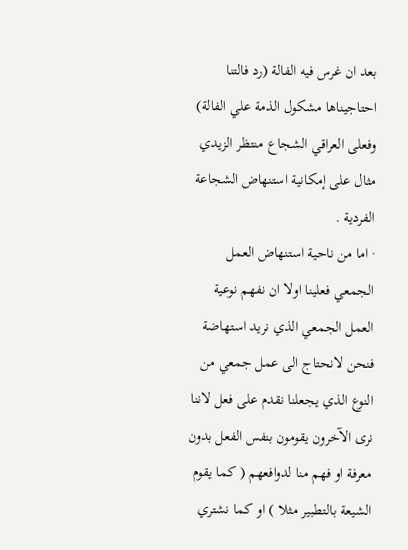بعد ان غرس فيه الفالة (رد فالتنا احتاجيناها مشكول الذمة علي الفالة) وفعلى العراقي الشجاع منتظر الزيدي مثال على إمكانية استنهاض الشجاعة الفردية .
· اما من ناحية استنهاض العمل الجمعي فعلينا اولا ان نفهم نوعية العمل الجمعي الذي نريد استهاضة فنحن لانحتاج الى عمل جمعي من النوع الذي يجعلنا نقدم على فعل لاننا نرى الآخرون يقومون بنفس الفعل بدون معرفة او فهم منا لدوافعهم ( كما يقوم الشيعة بالتطبير مثلا ) او كما نشتري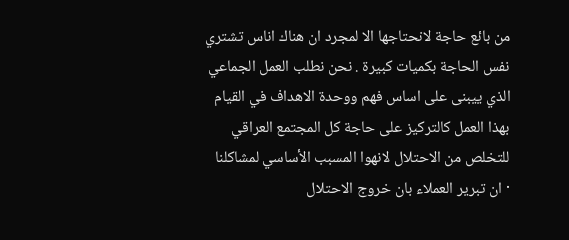من بائع حاجة لانحتاجها الا لمجرد ان هناك اناس تشتري نفس الحاجة بكميات كبيرة . نحن نطلب العمل الجماعي الذي ييبنى على اساس فهم ووحدة الاهداف في القيام بهذا العمل كالتركيز على حاجة كل المجتمع العراقي للتخلص من الاحتلال لانهوا المسبب الأساسي لمشاكلنا
· ان تبرير العملاء بان خروج الاحتلال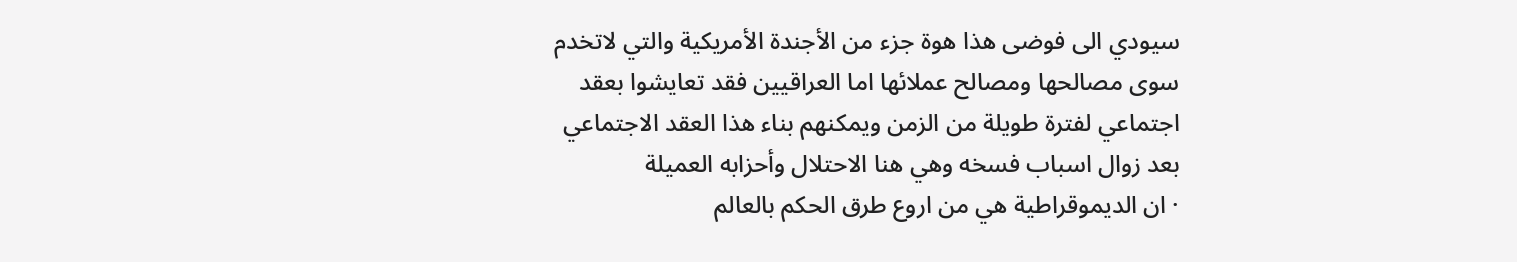سيودي الى فوضى هذا هوة جزء من الأجندة الأمريكية والتي لاتخدم سوى مصالحها ومصالح عملائها اما العراقيين فقد تعايشوا بعقد اجتماعي لفترة طويلة من الزمن ويمكنهم بناء هذا العقد الاجتماعي بعد زوال اسباب فسخه وهي هنا الاحتلال وأحزابه العميلة
· ان الديموقراطية هي من اروع طرق الحكم بالعالم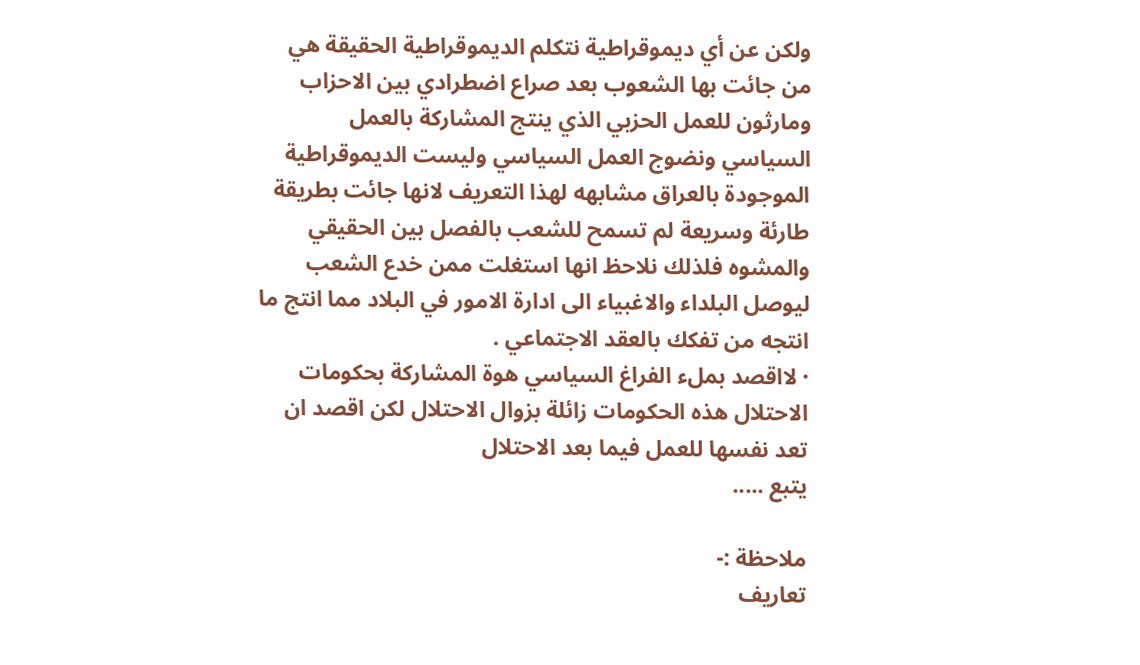ولكن عن أي ديموقراطية نتكلم الديموقراطية الحقيقة هي من جائت بها الشعوب بعد صراع اضطرادي بين الاحزاب ومارثون للعمل الحزبي الذي ينتج المشاركة بالعمل السياسي ونضوج العمل السياسي وليست الديموقراطية الموجودة بالعراق مشابهه لهذا التعريف لانها جائت بطريقة طارئة وسريعة لم تسمح للشعب بالفصل بين الحقيقي والمشوه فلذلك نلاحظ انها استغلت ممن خدع الشعب ليوصل البلداء والاغبياء الى ادارة الامور في البلاد مما انتج ما انتجه من تفكك بالعقد الاجتماعي .
· لااقصد بملء الفراغ السياسي هوة المشاركة بحكومات الاحتلال هذه الحكومات زائلة بزوال الاحتلال لكن اقصد ان تعد نفسها للعمل فيما بعد الاحتلال
يتبع .....

ملاحظة :-
تعاريف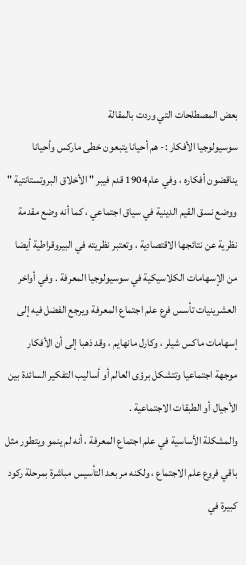بعض المصطلحات التي وردت بالمقالة
سوسيولوجيا الأفكار :- هم أحيانا يتبعون خطى ماركس وأحيانا يناقضون أفكاره ، وفي عام1904 قدم فيبر " الأخلاق البروتستانتية " ووضع نسق القيم الدينية في سياق اجتماعي ، كما أنه وضع مقدمة نظرية عن نتائجها الاقتصادية ، وتعتبر نظريته في البيروقراطية أيضا من الإسهامات الكلاسيكية في سوسيولوجيا المعرفة . وفي أواخر العشرينيات تأسس فرع علم اجتماع المعرفة ويرجع الفضل فيه إلى إسهامات ماكس شيلر ، وكارل مانهايم ، وقد ذهبا إلى أن الأفكار موجهة اجتماعيا وتتشكل برؤى العالم أو أساليب التفكير السائدة بين الأجيال أو الطبقات الاجتماعية .
والمشكلة الأساسية في علم اجتماع المعرفة ، أنه لم ينمو ويتطور مثل باقي فروع علم الاجتماع ، ولكنه مر بعد التأسيس مباشرة بمرحلة ركود كبيرة في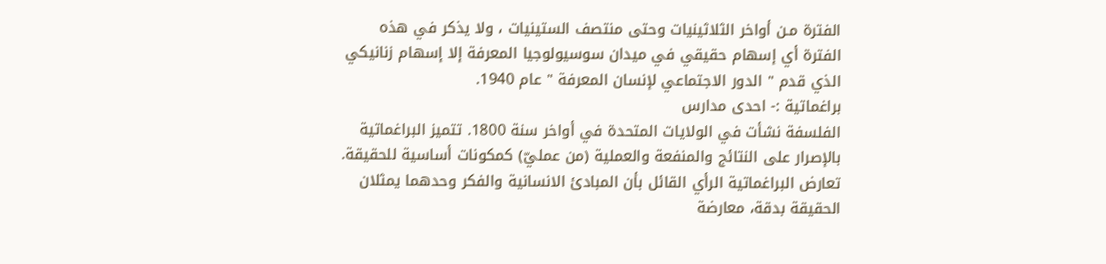الفترة مـن أواخر الثلاثينيات وحتى منتصف الستينيات ، ولا يذكر في هذه الفترة أي إسهام حقيقي في ميدان سوسيولوجيا المعرفة إلا إسهام زنانيكي الذي قدم " الدور الاجتماعي لإنسان المعرفة " عام 1940.
براغماتية :- احدى مدارس
الفلسفة نشأت في الولايات المتحدة في أواخر سنة 1800. تتميز البراغماتية بالإصرار على النتائج والمنفعة والعملية (من عمليّ) كمكونات أساسية للحقيقة.
تعارض البراغماتية الرأي القائل بأن المبادئ الانسانية والفكر وحدهما يمثلان الحقيقة بدقة، معارضة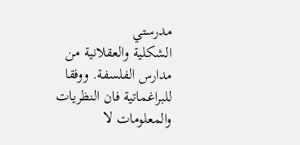مدرستي
الشكلية والعقلانية من مدارس الفلسفة. ووفقا للبراغماتية فان النظريات والمعلومات لا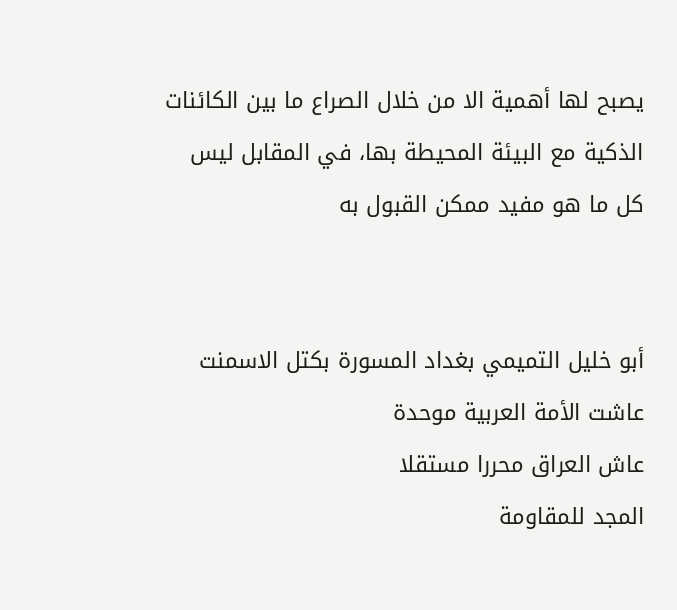يصبح لها أهمية الا من خلال الصراع ما بين الكائنات الذكية مع البيئة المحيطة بها، في المقابل ليس كل ما هو مفيد ممكن القبول به


أبو خليل التميمي بغداد المسورة بكتل الاسمنت
عاشت الأمة العربية موحدة
عاش العراق محررا مستقلا
المجد للمقاومة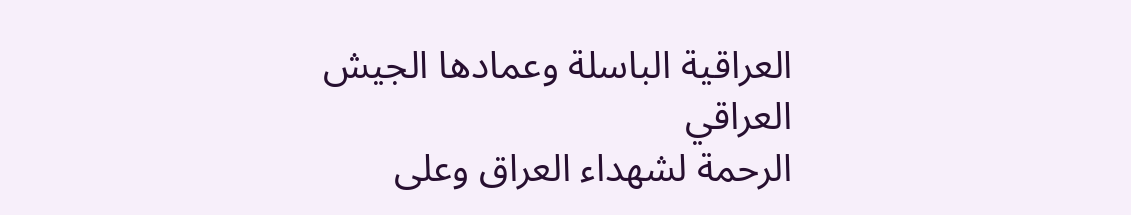العراقية الباسلة وعمادها الجيش العراقي
الرحمة لشهداء العراق وعلى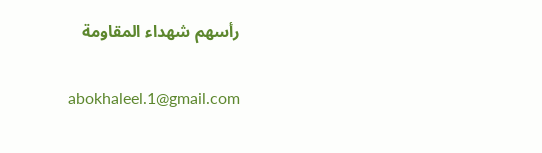رأسهم شهداء المقاومة

abokhaleel.1@gmail.com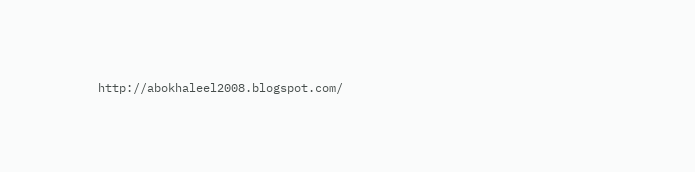http://abokhaleel2008.blogspot.com/